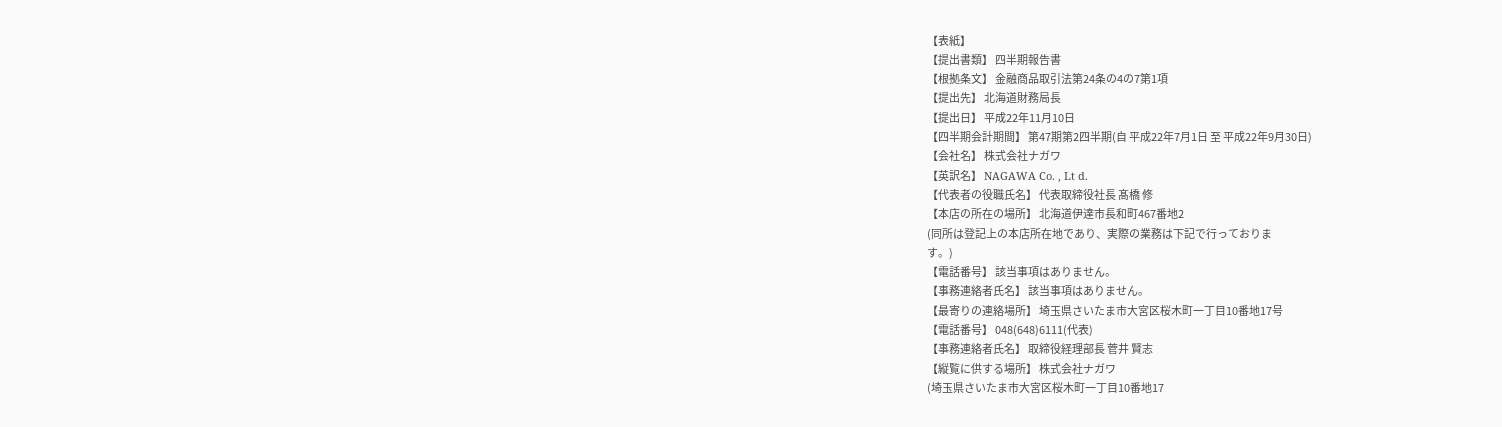【表紙】
【提出書類】 四半期報告書
【根拠条文】 金融商品取引法第24条の4の7第1項
【提出先】 北海道財務局長
【提出日】 平成22年11月10日
【四半期会計期間】 第47期第2四半期(自 平成22年7月1日 至 平成22年9月30日)
【会社名】 株式会社ナガワ
【英訳名】 NAGAWA Co. , Lt d.
【代表者の役職氏名】 代表取締役社長 髙橋 修
【本店の所在の場所】 北海道伊達市長和町467番地2
(同所は登記上の本店所在地であり、実際の業務は下記で行っておりま
す。)
【電話番号】 該当事項はありません。
【事務連絡者氏名】 該当事項はありません。
【最寄りの連絡場所】 埼玉県さいたま市大宮区桜木町一丁目10番地17号
【電話番号】 048(648)6111(代表)
【事務連絡者氏名】 取締役経理部長 菅井 賢志
【縦覧に供する場所】 株式会社ナガワ
(埼玉県さいたま市大宮区桜木町一丁目10番地17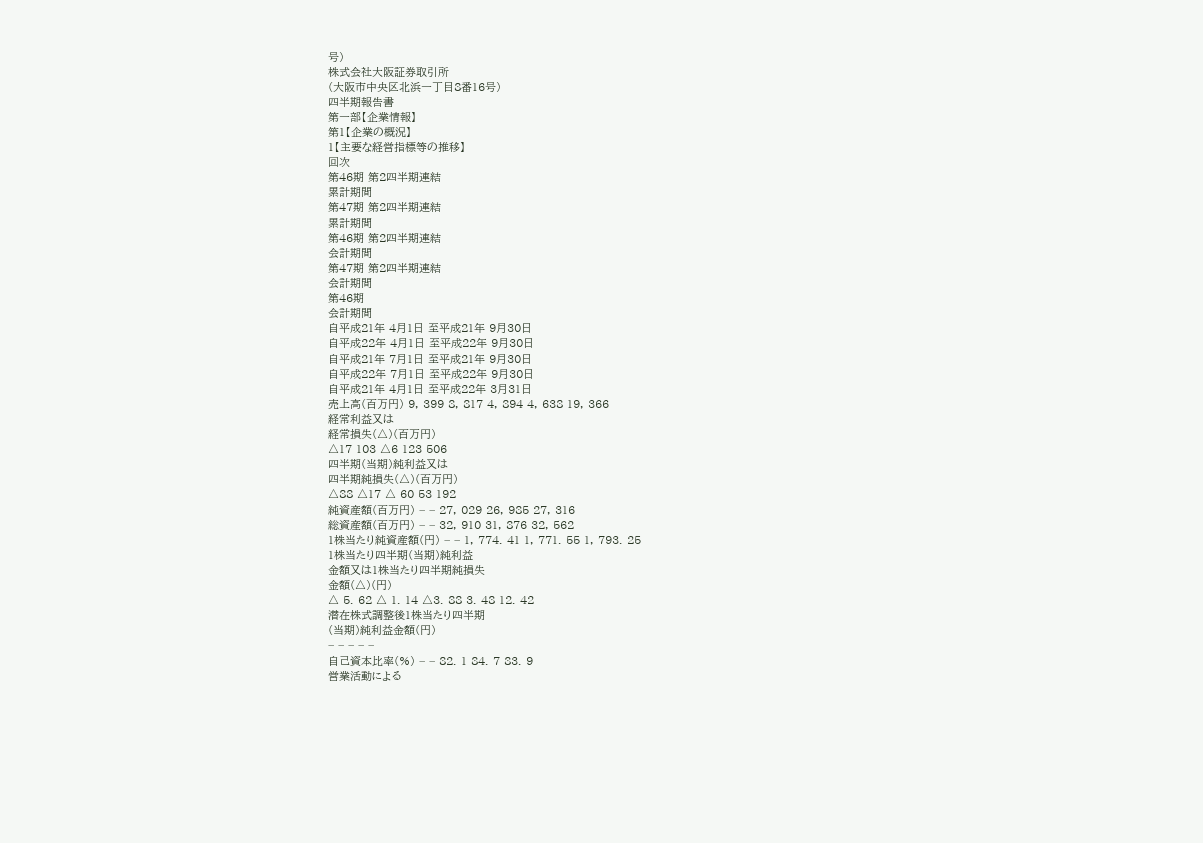号)
株式会社大阪証券取引所
(大阪市中央区北浜一丁目8番16号)
四半期報告書
第一部【企業情報】
第1【企業の概況】
1【主要な経営指標等の推移】
回次
第46期 第2四半期連結
累計期間
第47期 第2四半期連結
累計期間
第46期 第2四半期連結
会計期間
第47期 第2四半期連結
会計期間
第46期
会計期間
自平成21年 4月1日 至平成21年 9月30日
自平成22年 4月1日 至平成22年 9月30日
自平成21年 7月1日 至平成21年 9月30日
自平成22年 7月1日 至平成22年 9月30日
自平成21年 4月1日 至平成22年 3月31日
売上高(百万円) 9, 399 8, 817 4, 894 4, 638 19, 366
経常利益又は
経常損失(△)(百万円)
△17 103 △6 123 506
四半期(当期)純利益又は
四半期純損失(△)(百万円)
△88 △17 △ 60 53 192
純資産額(百万円) − − 27, 029 26, 985 27, 316
総資産額(百万円) − − 32, 910 31, 876 32, 562
1株当たり純資産額(円) − − 1, 774. 41 1, 771. 55 1, 793. 25
1株当たり四半期(当期)純利益
金額又は1株当たり四半期純損失
金額(△)(円)
△ 5. 62 △ 1. 14 △3. 88 3. 48 12. 42
潜在株式調整後1株当たり四半期
(当期)純利益金額(円)
− − − − −
自己資本比率(%) − − 82. 1 84. 7 83. 9
営業活動による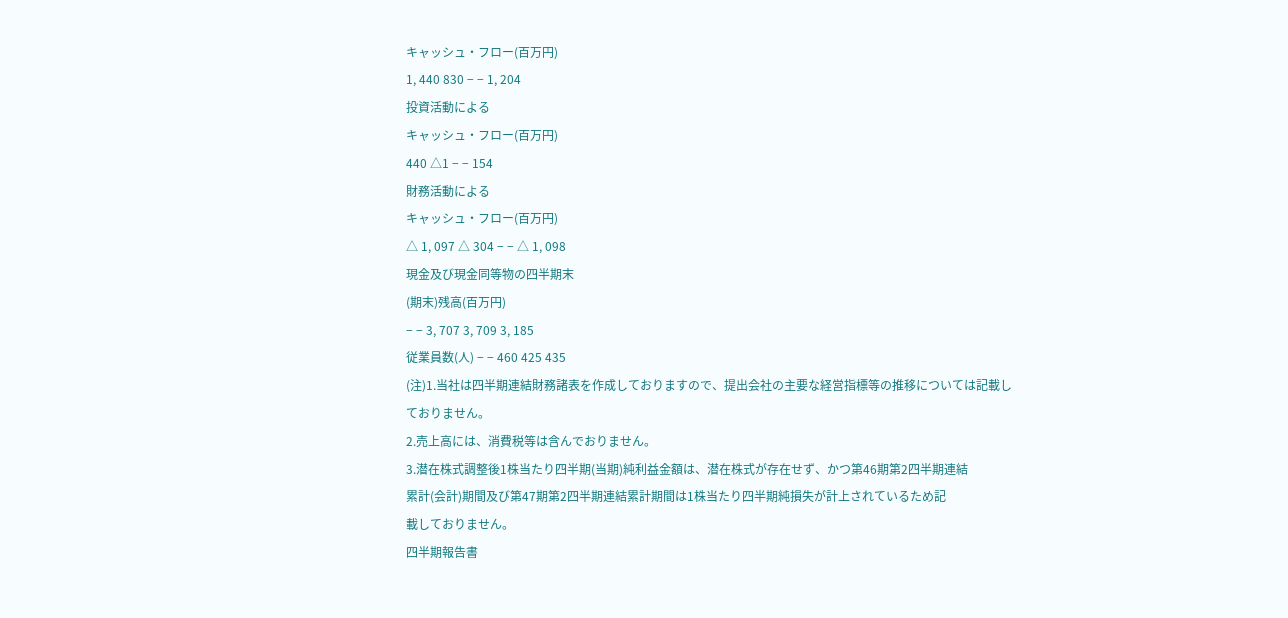キャッシュ・フロー(百万円)
1, 440 830 − − 1, 204
投資活動による
キャッシュ・フロー(百万円)
440 △1 − − 154
財務活動による
キャッシュ・フロー(百万円)
△ 1, 097 △ 304 − − △ 1, 098
現金及び現金同等物の四半期末
(期末)残高(百万円)
− − 3, 707 3, 709 3, 185
従業員数(人) − − 460 425 435
(注)1.当社は四半期連結財務諸表を作成しておりますので、提出会社の主要な経営指標等の推移については記載し
ておりません。
2.売上高には、消費税等は含んでおりません。
3.潜在株式調整後1株当たり四半期(当期)純利益金額は、潜在株式が存在せず、かつ第46期第2四半期連結
累計(会計)期間及び第47期第2四半期連結累計期間は1株当たり四半期純損失が計上されているため記
載しておりません。
四半期報告書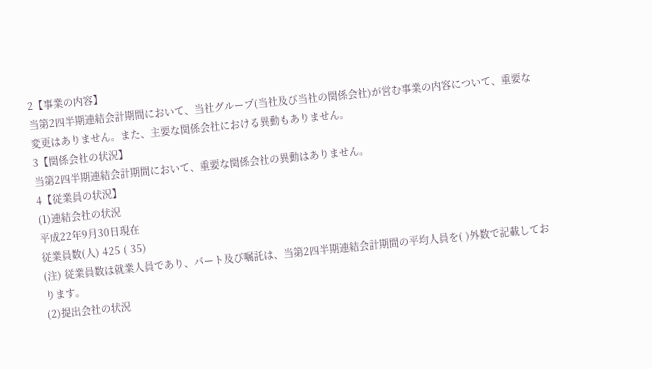2【事業の内容】
当第2四半期連結会計期間において、当社グループ(当社及び当社の関係会社)が営む事業の内容について、重要な
変更はありません。また、主要な関係会社における異動もありません。
3【関係会社の状況】
当第2四半期連結会計期間において、重要な関係会社の異動はありません。
4【従業員の状況】
(1)連結会社の状況
平成22年9月30日現在
従業員数(人) 425 ( 35)
(注) 従業員数は就業人員であり、パート及び嘱託は、当第2四半期連結会計期間の平均人員を( )外数で記載してお
ります。
(2)提出会社の状況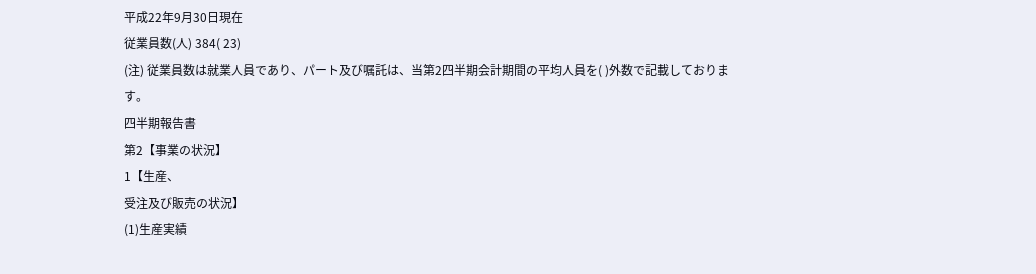平成22年9月30日現在
従業員数(人) 384( 23)
(注) 従業員数は就業人員であり、パート及び嘱託は、当第2四半期会計期間の平均人員を( )外数で記載しておりま
す。
四半期報告書
第2【事業の状況】
1【生産、
受注及び販売の状況】
(1)生産実績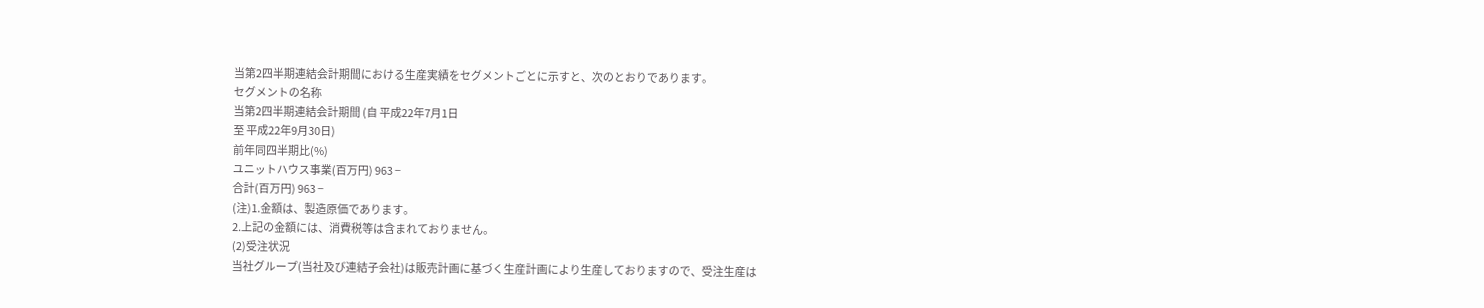当第2四半期連結会計期間における生産実績をセグメントごとに示すと、次のとおりであります。
セグメントの名称
当第2四半期連結会計期間 (自 平成22年7月1日
至 平成22年9月30日)
前年同四半期比(%)
ユニットハウス事業(百万円) 963 −
合計(百万円) 963 −
(注)1.金額は、製造原価であります。
2.上記の金額には、消費税等は含まれておりません。
(2)受注状況
当社グループ(当社及び連結子会社)は販売計画に基づく生産計画により生産しておりますので、受注生産は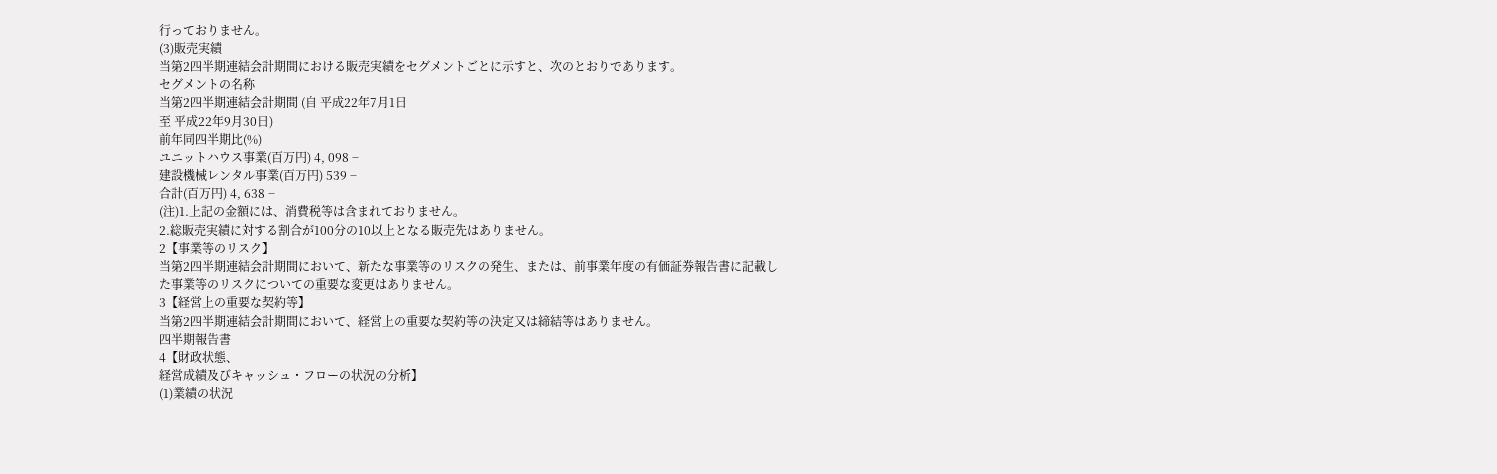行っておりません。
(3)販売実績
当第2四半期連結会計期間における販売実績をセグメントごとに示すと、次のとおりであります。
セグメントの名称
当第2四半期連結会計期間 (自 平成22年7月1日
至 平成22年9月30日)
前年同四半期比(%)
ユニットハウス事業(百万円) 4, 098 −
建設機械レンタル事業(百万円) 539 −
合計(百万円) 4, 638 −
(注)1.上記の金額には、消費税等は含まれておりません。
2.総販売実績に対する割合が100分の10以上となる販売先はありません。
2【事業等のリスク】
当第2四半期連結会計期間において、新たな事業等のリスクの発生、または、前事業年度の有価証券報告書に記載し
た事業等のリスクについての重要な変更はありません。
3【経営上の重要な契約等】
当第2四半期連結会計期間において、経営上の重要な契約等の決定又は締結等はありません。
四半期報告書
4【財政状態、
経営成績及びキャッシュ・フローの状況の分析】
(1)業績の状況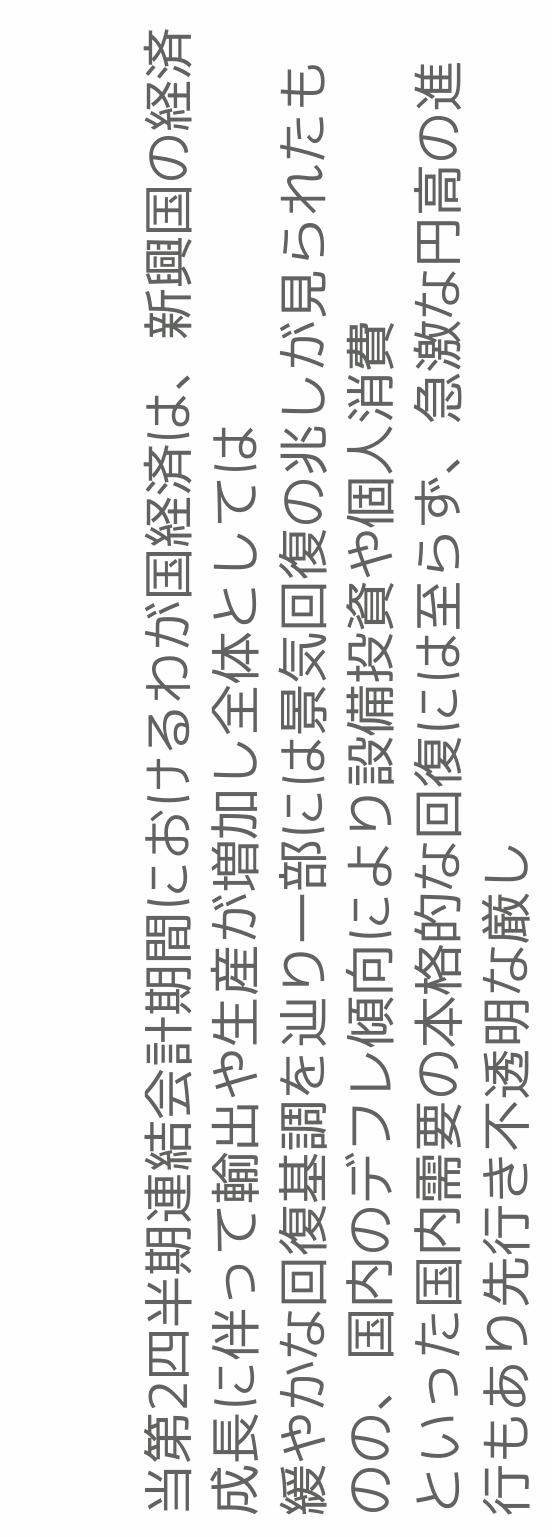当第2四半期連結会計期間におけるわが国経済は、新興国の経済成長に伴って輸出や生産が増加し全体としては
緩やかな回復基調を辿り一部には景気回復の兆しが見られたものの、国内のデフレ傾向により設備投資や個人消費
といった国内需要の本格的な回復には至らず、急激な円高の進行もあり先行き不透明な厳し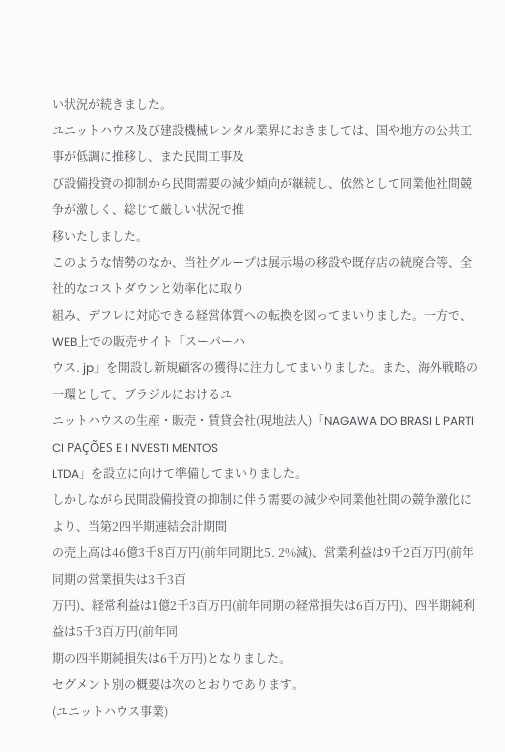い状況が続きました。
ユニットハウス及び建設機械レンタル業界におきましては、国や地方の公共工事が低調に推移し、また民間工事及
び設備投資の抑制から民間需要の減少傾向が継続し、依然として同業他社間競争が激しく、総じて厳しい状況で推
移いたしました。
このような情勢のなか、当社グループは展示場の移設や既存店の統廃合等、全社的なコストダウンと効率化に取り
組み、デフレに対応できる経営体質への転換を図ってまいりました。一方で、WEB上での販売サイト「スーパーハ
ウス. jp」を開設し新規顧客の獲得に注力してまいりました。また、海外戦略の一環として、ブラジルにおけるユ
ニットハウスの生産・販売・賃貸会社(現地法人)「NAGAWA DO BRASI L PARTI CI PAÇÕES E I NVESTI MENTOS
LTDA」を設立に向けて準備してまいりました。
しかしながら民間設備投資の抑制に伴う需要の減少や同業他社間の競争激化により、当第2四半期連結会計期間
の売上高は46億3千8百万円(前年同期比5. 2%減)、営業利益は9千2百万円(前年同期の営業損失は3千3百
万円)、経常利益は1億2千3百万円(前年同期の経常損失は6百万円)、四半期純利益は5千3百万円(前年同
期の四半期純損失は6千万円)となりました。
セグメント別の概要は次のとおりであります。
(ユニットハウス事業)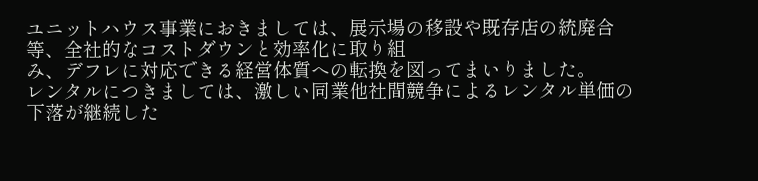ユニットハウス事業におきましては、展示場の移設や既存店の統廃合等、全社的なコストダウンと効率化に取り組
み、デフレに対応できる経営体質への転換を図ってまいりました。
レンタルにつきましては、激しい同業他社間競争によるレンタル単価の下落が継続した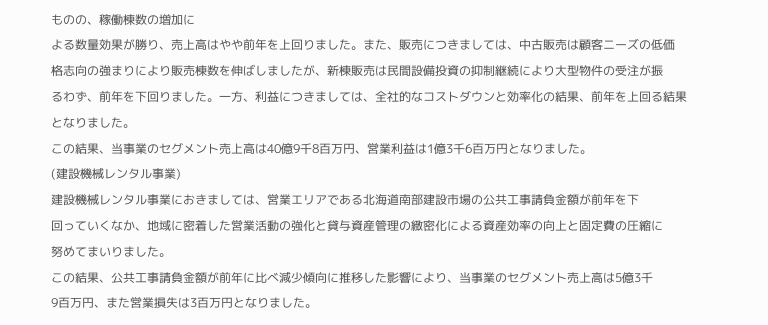ものの、稼働棟数の増加に
よる数量効果が勝り、売上高はやや前年を上回りました。また、販売につきましては、中古販売は顧客ニーズの低価
格志向の強まりにより販売棟数を伸ばしましたが、新棟販売は民間設備投資の抑制継続により大型物件の受注が振
るわず、前年を下回りました。一方、利益につきましては、全社的なコストダウンと効率化の結果、前年を上回る結果
となりました。
この結果、当事業のセグメント売上高は40億9千8百万円、営業利益は1億3千6百万円となりました。
(建設機械レンタル事業)
建設機械レンタル事業におきましては、営業エリアである北海道南部建設市場の公共工事請負金額が前年を下
回っていくなか、地域に密着した営業活動の強化と貸与資産管理の緻密化による資産効率の向上と固定費の圧縮に
努めてまいりました。
この結果、公共工事請負金額が前年に比べ減少傾向に推移した影響により、当事業のセグメント売上高は5億3千
9百万円、また営業損失は3百万円となりました。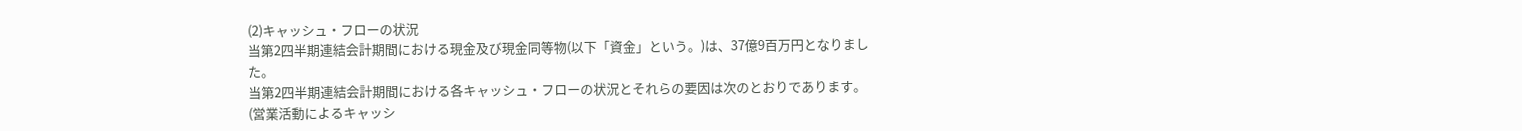(2)キャッシュ・フローの状況
当第2四半期連結会計期間における現金及び現金同等物(以下「資金」という。)は、37億9百万円となりまし
た。
当第2四半期連結会計期間における各キャッシュ・フローの状況とそれらの要因は次のとおりであります。
(営業活動によるキャッシ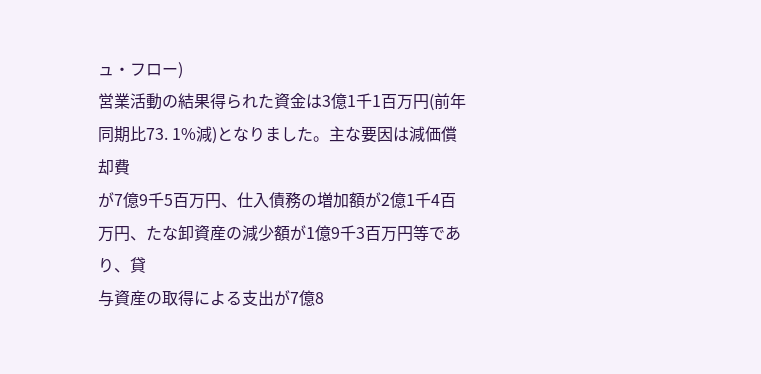ュ・フロー)
営業活動の結果得られた資金は3億1千1百万円(前年同期比73. 1%減)となりました。主な要因は減価償却費
が7億9千5百万円、仕入債務の増加額が2億1千4百万円、たな卸資産の減少額が1億9千3百万円等であり、貸
与資産の取得による支出が7億8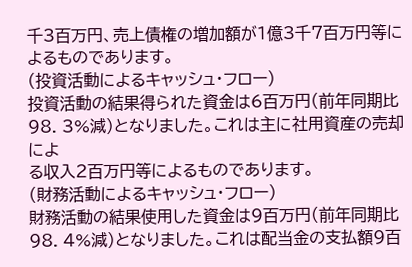千3百万円、売上債権の増加額が1億3千7百万円等によるものであります。
(投資活動によるキャッシュ・フロー)
投資活動の結果得られた資金は6百万円(前年同期比98. 3%減)となりました。これは主に社用資産の売却によ
る収入2百万円等によるものであります。
(財務活動によるキャッシュ・フロー)
財務活動の結果使用した資金は9百万円(前年同期比98. 4%減)となりました。これは配当金の支払額9百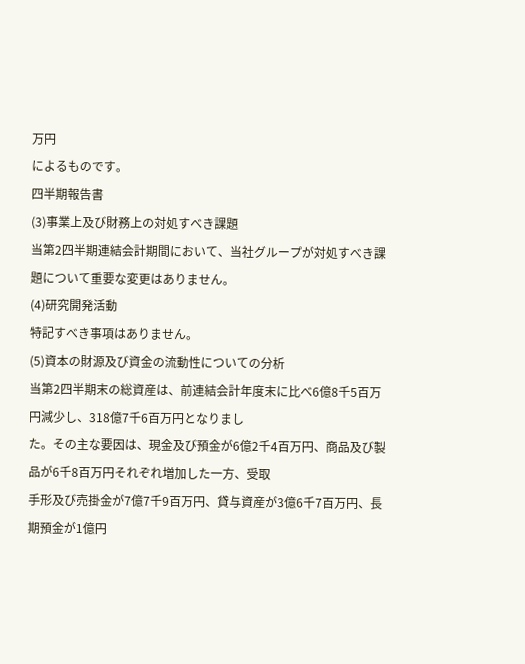万円
によるものです。
四半期報告書
(3)事業上及び財務上の対処すべき課題
当第2四半期連結会計期間において、当社グループが対処すべき課題について重要な変更はありません。
(4)研究開発活動
特記すべき事項はありません。
(5)資本の財源及び資金の流動性についての分析
当第2四半期末の総資産は、前連結会計年度末に比べ6億8千5百万円減少し、318億7千6百万円となりまし
た。その主な要因は、現金及び預金が6億2千4百万円、商品及び製品が6千8百万円それぞれ増加した一方、受取
手形及び売掛金が7億7千9百万円、貸与資産が3億6千7百万円、長期預金が1億円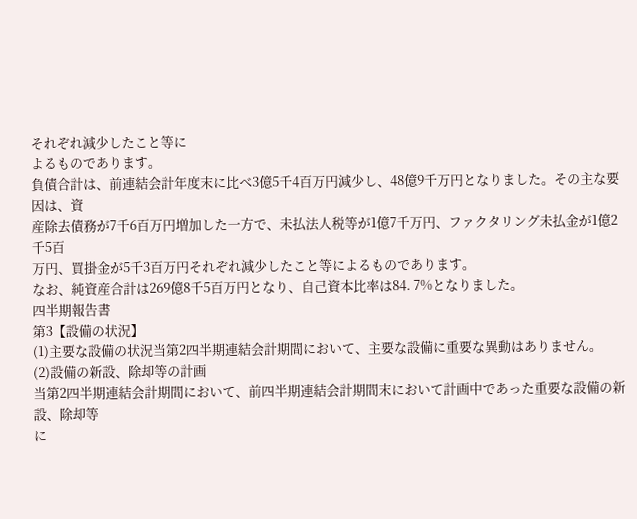それぞれ減少したこと等に
よるものであります。
負債合計は、前連結会計年度末に比べ3億5千4百万円減少し、48億9千万円となりました。その主な要因は、資
産除去債務が7千6百万円増加した一方で、未払法人税等が1億7千万円、ファクタリング未払金が1億2千5百
万円、買掛金が5千3百万円それぞれ減少したこと等によるものであります。
なお、純資産合計は269億8千5百万円となり、自己資本比率は84. 7%となりました。
四半期報告書
第3【設備の状況】
(1)主要な設備の状況当第2四半期連結会計期間において、主要な設備に重要な異動はありません。
(2)設備の新設、除却等の計画
当第2四半期連結会計期間において、前四半期連結会計期間末において計画中であった重要な設備の新設、除却等
に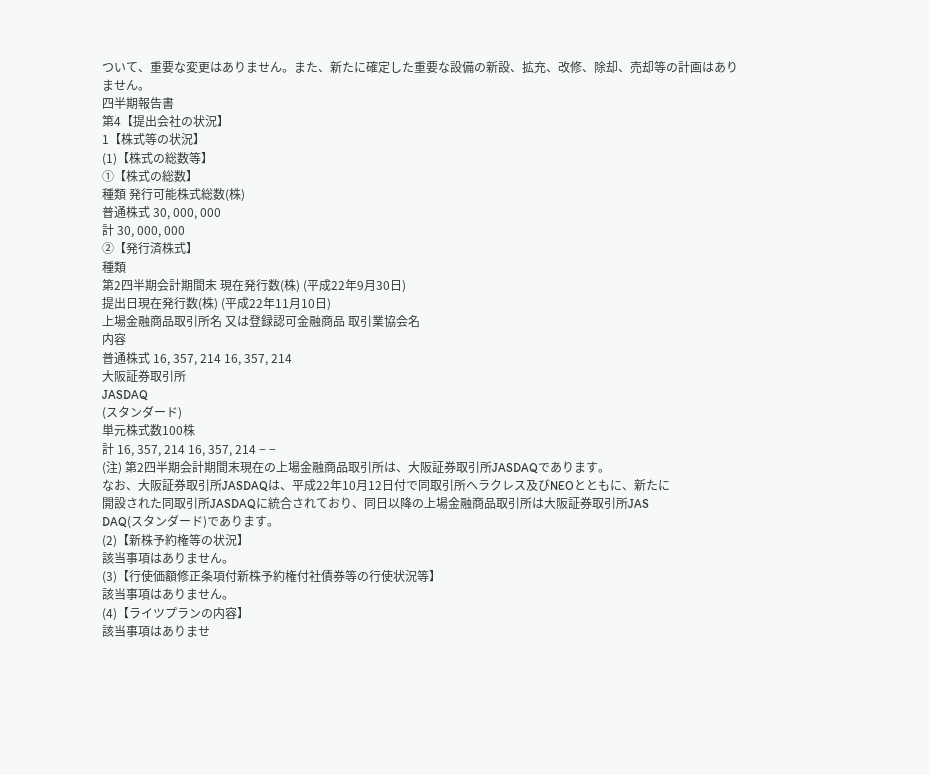ついて、重要な変更はありません。また、新たに確定した重要な設備の新設、拡充、改修、除却、売却等の計画はあり
ません。
四半期報告書
第4【提出会社の状況】
1【株式等の状況】
(1)【株式の総数等】
①【株式の総数】
種類 発行可能株式総数(株)
普通株式 30, 000, 000
計 30, 000, 000
②【発行済株式】
種類
第2四半期会計期間末 現在発行数(株) (平成22年9月30日)
提出日現在発行数(株) (平成22年11月10日)
上場金融商品取引所名 又は登録認可金融商品 取引業協会名
内容
普通株式 16, 357, 214 16, 357, 214
大阪証券取引所
JASDAQ
(スタンダード)
単元株式数100株
計 16, 357, 214 16, 357, 214 − −
(注) 第2四半期会計期間末現在の上場金融商品取引所は、大阪証券取引所JASDAQであります。
なお、大阪証券取引所JASDAQは、平成22年10月12日付で同取引所ヘラクレス及びNEOとともに、新たに
開設された同取引所JASDAQに統合されており、同日以降の上場金融商品取引所は大阪証券取引所JAS
DAQ(スタンダード)であります。
(2)【新株予約権等の状況】
該当事項はありません。
(3)【行使価額修正条項付新株予約権付社債券等の行使状況等】
該当事項はありません。
(4)【ライツプランの内容】
該当事項はありませ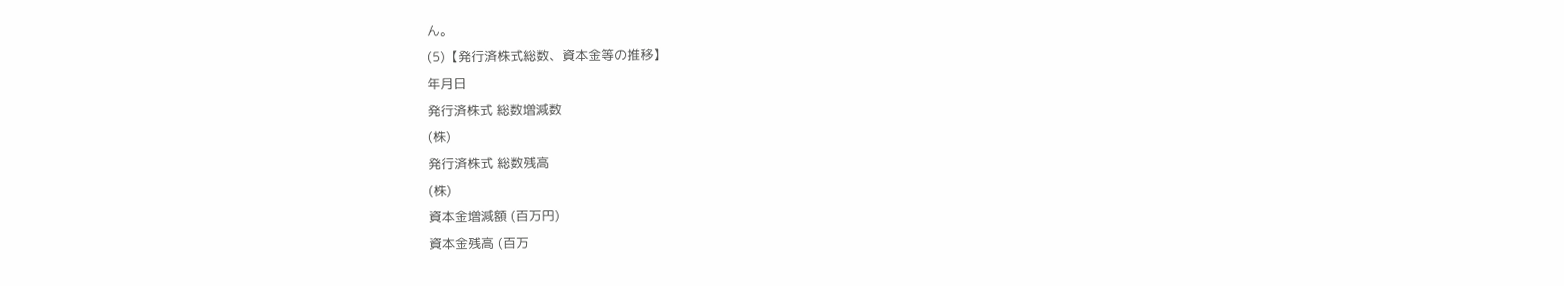ん。
(5)【発行済株式総数、資本金等の推移】
年月日
発行済株式 総数増減数
(株)
発行済株式 総数残高
(株)
資本金増減額 (百万円)
資本金残高 (百万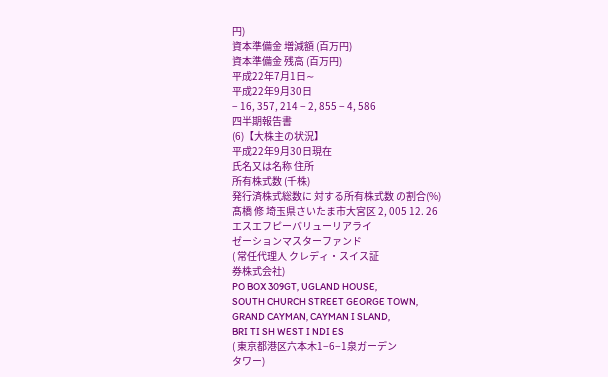円)
資本準備金 増減額 (百万円)
資本準備金 残高 (百万円)
平成22年7月1日∼
平成22年9月30日
− 16, 357, 214 − 2, 855 − 4, 586
四半期報告書
(6)【大株主の状況】
平成22年9月30日現在
氏名又は名称 住所
所有株式数 (千株)
発行済株式総数に 対する所有株式数 の割合(%)
髙橋 修 埼玉県さいたま市大宮区 2, 005 12. 26
エスエフピーバリューリアライ
ゼーションマスターファンド
( 常任代理人 クレディ・スイス証
券株式会社)
PO BOX 309GT, UGLAND HOUSE,
SOUTH CHURCH STREET GEORGE TOWN,
GRAND CAYMAN, CAYMAN I SLAND,
BRI TI SH WEST I NDI ES
( 東京都港区六本木1−6−1泉ガーデン
タワー)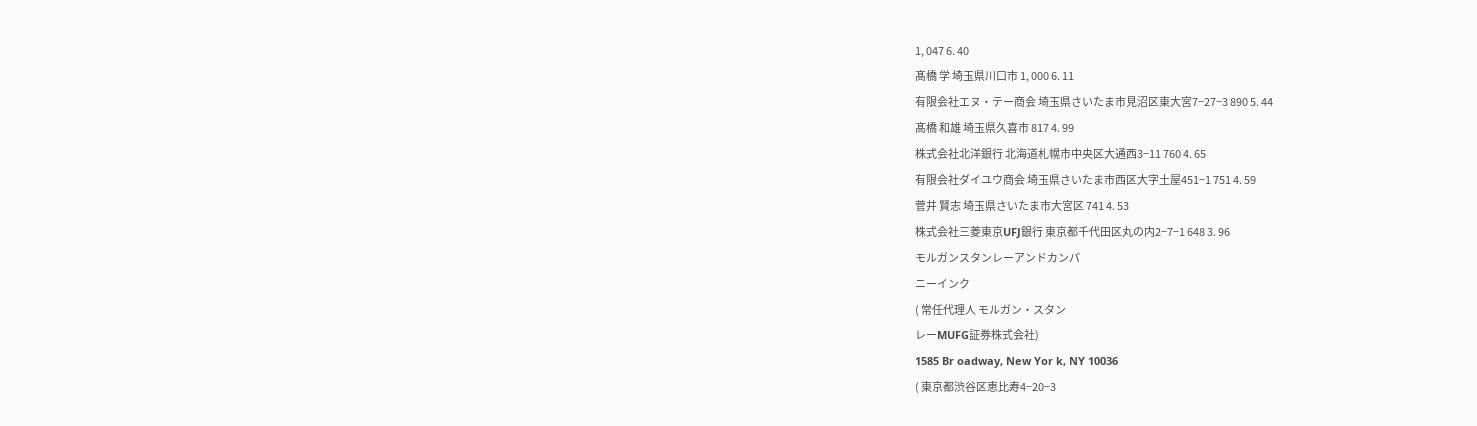1, 047 6. 40
髙橋 学 埼玉県川口市 1, 000 6. 11
有限会社エヌ・テー商会 埼玉県さいたま市見沼区東大宮7−27−3 890 5. 44
髙橋 和雄 埼玉県久喜市 817 4. 99
株式会社北洋銀行 北海道札幌市中央区大通西3−11 760 4. 65
有限会社ダイユウ商会 埼玉県さいたま市西区大字土屋451−1 751 4. 59
菅井 賢志 埼玉県さいたま市大宮区 741 4. 53
株式会社三菱東京UFJ銀行 東京都千代田区丸の内2−7−1 648 3. 96
モルガンスタンレーアンドカンパ
ニーインク
( 常任代理人 モルガン・スタン
レーMUFG証券株式会社)
1585 Br oadway, New Yor k, NY 10036
( 東京都渋谷区恵比寿4−20−3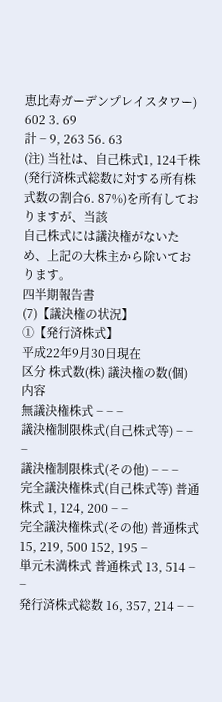恵比寿ガーデンプレイスタワー)
602 3. 69
計 − 9, 263 56. 63
(注) 当社は、自己株式1, 124千株(発行済株式総数に対する所有株式数の割合6. 87%)を所有しておりますが、当該
自己株式には議決権がないため、上記の大株主から除いております。
四半期報告書
(7)【議決権の状況】
①【発行済株式】
平成22年9月30日現在
区分 株式数(株) 議決権の数(個) 内容
無議決権株式 − − −
議決権制限株式(自己株式等) − − −
議決権制限株式(その他) − − −
完全議決権株式(自己株式等) 普通株式 1, 124, 200 − −
完全議決権株式(その他) 普通株式 15, 219, 500 152, 195 −
単元未満株式 普通株式 13, 514 − −
発行済株式総数 16, 357, 214 − −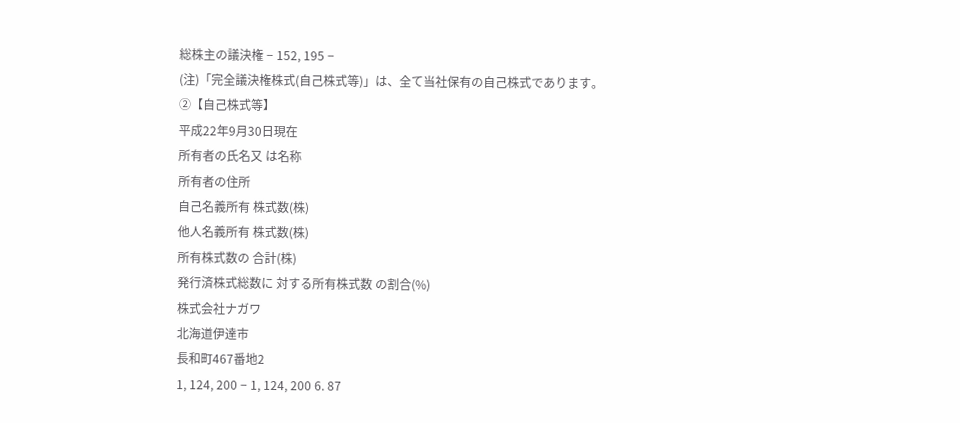総株主の議決権 − 152, 195 −
(注)「完全議決権株式(自己株式等)」は、全て当社保有の自己株式であります。
②【自己株式等】
平成22年9月30日現在
所有者の氏名又 は名称
所有者の住所
自己名義所有 株式数(株)
他人名義所有 株式数(株)
所有株式数の 合計(株)
発行済株式総数に 対する所有株式数 の割合(%)
株式会社ナガワ
北海道伊達市
長和町467番地2
1, 124, 200 − 1, 124, 200 6. 87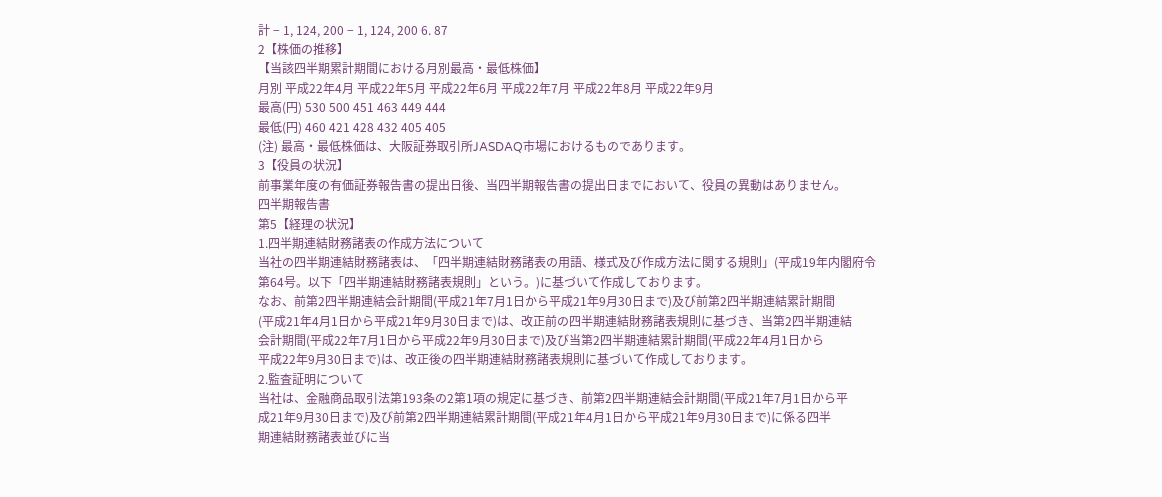計 − 1, 124, 200 − 1, 124, 200 6. 87
2【株価の推移】
【当該四半期累計期間における月別最高・最低株価】
月別 平成22年4月 平成22年5月 平成22年6月 平成22年7月 平成22年8月 平成22年9月
最高(円) 530 500 451 463 449 444
最低(円) 460 421 428 432 405 405
(注) 最高・最低株価は、大阪証券取引所JASDAQ市場におけるものであります。
3【役員の状況】
前事業年度の有価証券報告書の提出日後、当四半期報告書の提出日までにおいて、役員の異動はありません。
四半期報告書
第5【経理の状況】
1.四半期連結財務諸表の作成方法について
当社の四半期連結財務諸表は、「四半期連結財務諸表の用語、様式及び作成方法に関する規則」(平成19年内閣府令
第64号。以下「四半期連結財務諸表規則」という。)に基づいて作成しております。
なお、前第2四半期連結会計期間(平成21年7月1日から平成21年9月30日まで)及び前第2四半期連結累計期間
(平成21年4月1日から平成21年9月30日まで)は、改正前の四半期連結財務諸表規則に基づき、当第2四半期連結
会計期間(平成22年7月1日から平成22年9月30日まで)及び当第2四半期連結累計期間(平成22年4月1日から
平成22年9月30日まで)は、改正後の四半期連結財務諸表規則に基づいて作成しております。
2.監査証明について
当社は、金融商品取引法第193条の2第1項の規定に基づき、前第2四半期連結会計期間(平成21年7月1日から平
成21年9月30日まで)及び前第2四半期連結累計期間(平成21年4月1日から平成21年9月30日まで)に係る四半
期連結財務諸表並びに当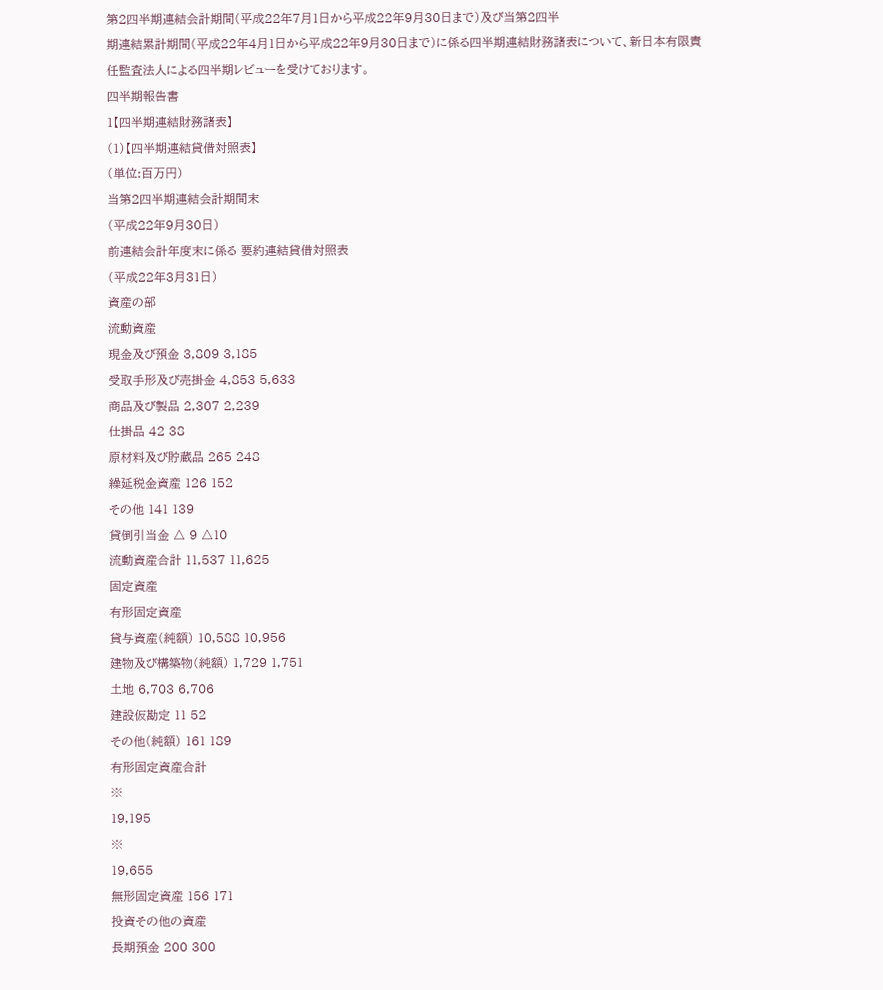第2四半期連結会計期間(平成22年7月1日から平成22年9月30日まで)及び当第2四半
期連結累計期間(平成22年4月1日から平成22年9月30日まで)に係る四半期連結財務諸表について、新日本有限責
任監査法人による四半期レビューを受けております。
四半期報告書
1【四半期連結財務諸表】
(1)【四半期連結貸借対照表】
(単位:百万円)
当第2四半期連結会計期間末
(平成22年9月30日)
前連結会計年度末に係る 要約連結貸借対照表
(平成22年3月31日)
資産の部
流動資産
現金及び預金 3,809 3,185
受取手形及び売掛金 4,853 5,633
商品及び製品 2,307 2,239
仕掛品 42 38
原材料及び貯蔵品 265 248
繰延税金資産 126 152
その他 141 139
貸倒引当金 △ 9 △10
流動資産合計 11,537 11,625
固定資産
有形固定資産
貸与資産(純額) 10,588 10,956
建物及び構築物(純額) 1,729 1,751
土地 6,703 6,706
建設仮勘定 11 52
その他(純額) 161 189
有形固定資産合計
※
19,195
※
19,655
無形固定資産 156 171
投資その他の資産
長期預金 200 300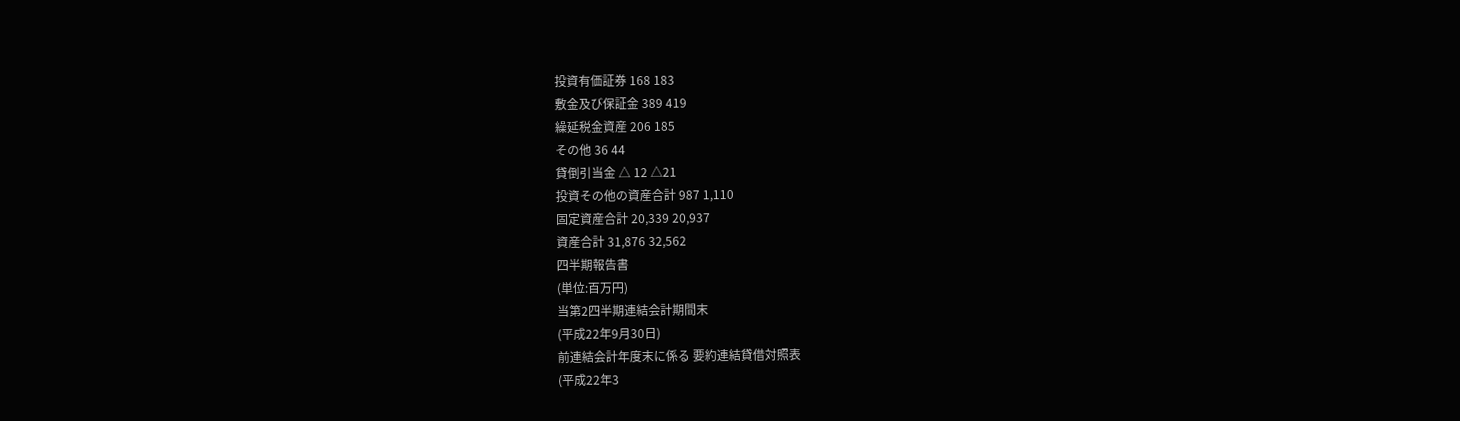投資有価証券 168 183
敷金及び保証金 389 419
繰延税金資産 206 185
その他 36 44
貸倒引当金 △ 12 △21
投資その他の資産合計 987 1,110
固定資産合計 20,339 20,937
資産合計 31,876 32,562
四半期報告書
(単位:百万円)
当第2四半期連結会計期間末
(平成22年9月30日)
前連結会計年度末に係る 要約連結貸借対照表
(平成22年3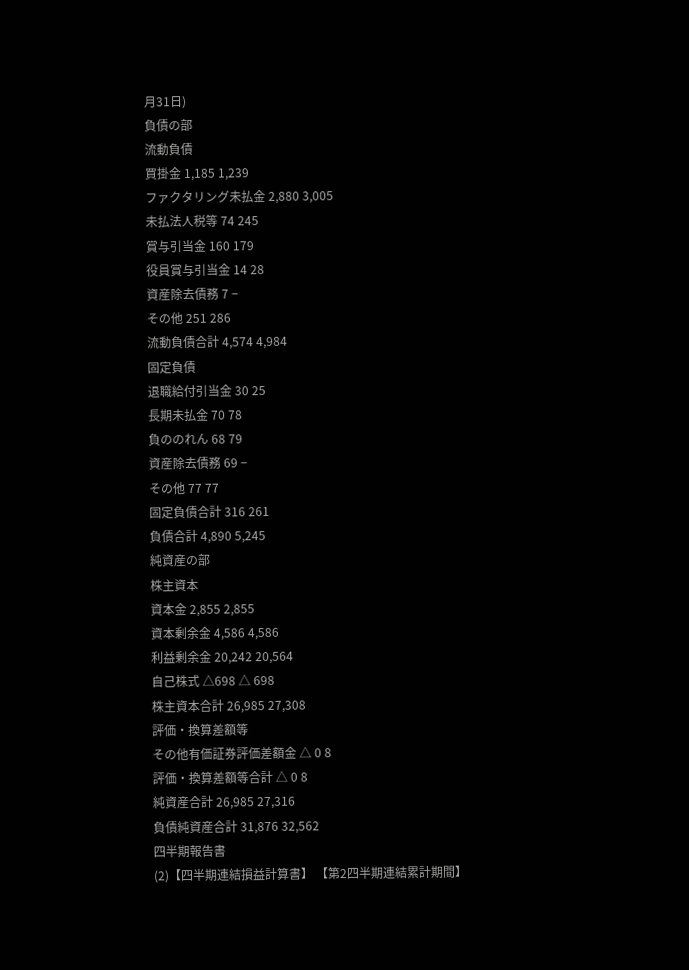月31日)
負債の部
流動負債
買掛金 1,185 1,239
ファクタリング未払金 2,880 3,005
未払法人税等 74 245
賞与引当金 160 179
役員賞与引当金 14 28
資産除去債務 7 −
その他 251 286
流動負債合計 4,574 4,984
固定負債
退職給付引当金 30 25
長期未払金 70 78
負ののれん 68 79
資産除去債務 69 −
その他 77 77
固定負債合計 316 261
負債合計 4,890 5,245
純資産の部
株主資本
資本金 2,855 2,855
資本剰余金 4,586 4,586
利益剰余金 20,242 20,564
自己株式 △698 △ 698
株主資本合計 26,985 27,308
評価・換算差額等
その他有価証券評価差額金 △ 0 8
評価・換算差額等合計 △ 0 8
純資産合計 26,985 27,316
負債純資産合計 31,876 32,562
四半期報告書
(2)【四半期連結損益計算書】 【第2四半期連結累計期間】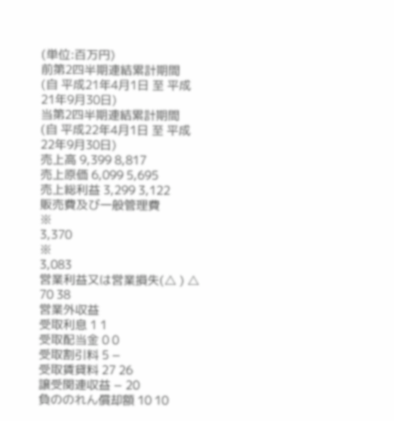(単位:百万円)
前第2四半期連結累計期間
(自 平成21年4月1日 至 平成21年9月30日)
当第2四半期連結累計期間
(自 平成22年4月1日 至 平成22年9月30日)
売上高 9,399 8,817
売上原価 6,099 5,695
売上総利益 3,299 3,122
販売費及び一般管理費
※
3,370
※
3,083
営業利益又は営業損失(△ ) △ 70 38
営業外収益
受取利息 1 1
受取配当金 0 0
受取割引料 5 −
受取賃貸料 27 26
譲受関連収益 − 20
負ののれん償却額 10 10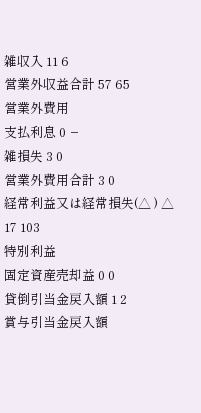雑収入 11 6
営業外収益合計 57 65
営業外費用
支払利息 0 −
雑損失 3 0
営業外費用合計 3 0
経常利益又は経常損失(△ ) △ 17 103
特別利益
固定資産売却益 0 0
貸倒引当金戻入額 1 2
賞与引当金戻入額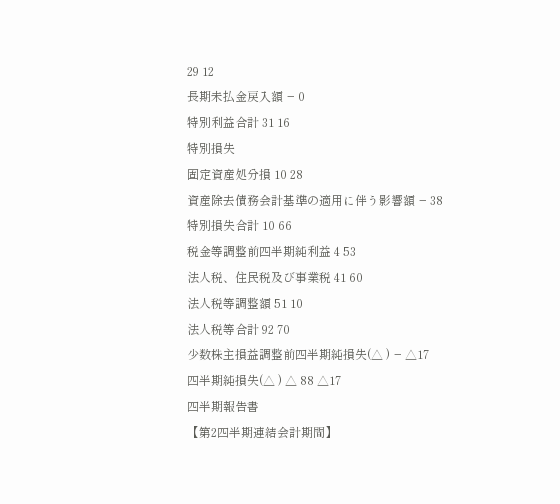29 12
長期未払金戻入額 − 0
特別利益合計 31 16
特別損失
固定資産処分損 10 28
資産除去債務会計基準の適用に伴う影響額 − 38
特別損失合計 10 66
税金等調整前四半期純利益 4 53
法人税、住民税及び事業税 41 60
法人税等調整額 51 10
法人税等合計 92 70
少数株主損益調整前四半期純損失(△ ) − △17
四半期純損失(△ ) △ 88 △17
四半期報告書
【第2四半期連結会計期間】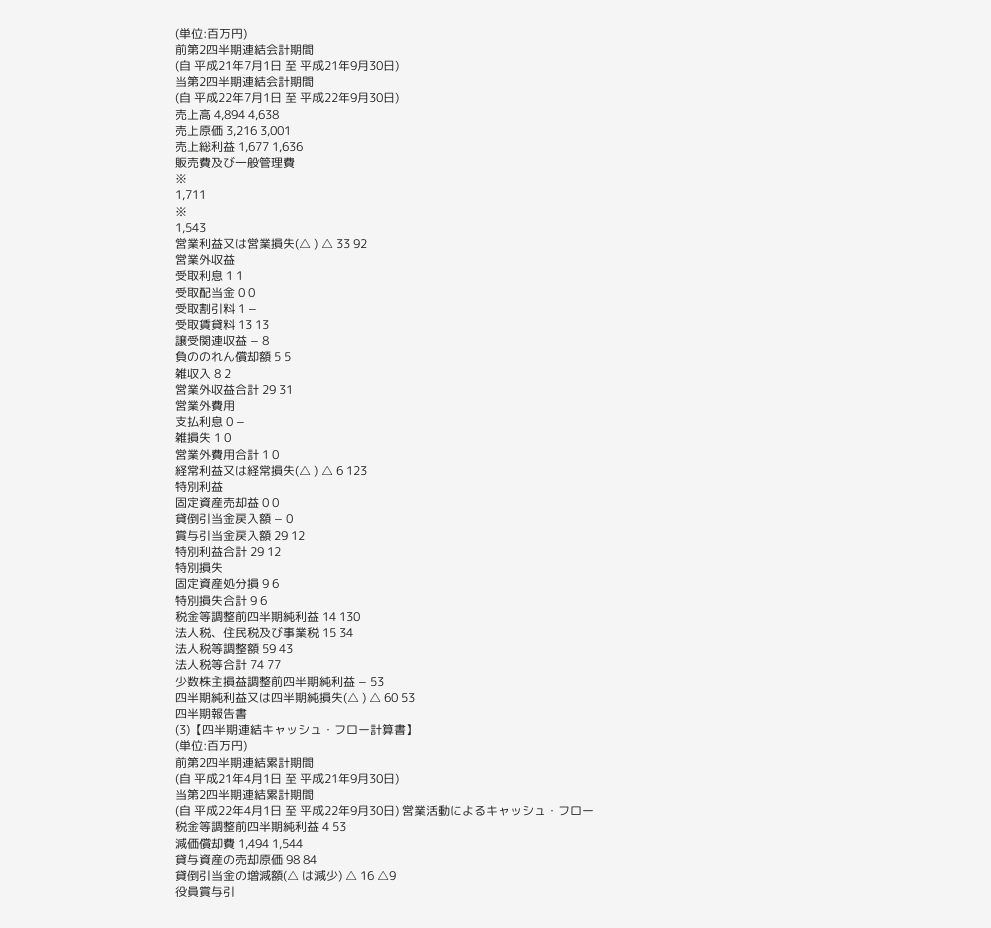(単位:百万円)
前第2四半期連結会計期間
(自 平成21年7月1日 至 平成21年9月30日)
当第2四半期連結会計期間
(自 平成22年7月1日 至 平成22年9月30日)
売上高 4,894 4,638
売上原価 3,216 3,001
売上総利益 1,677 1,636
販売費及び一般管理費
※
1,711
※
1,543
営業利益又は営業損失(△ ) △ 33 92
営業外収益
受取利息 1 1
受取配当金 0 0
受取割引料 1 −
受取賃貸料 13 13
譲受関連収益 − 8
負ののれん償却額 5 5
雑収入 8 2
営業外収益合計 29 31
営業外費用
支払利息 0 −
雑損失 1 0
営業外費用合計 1 0
経常利益又は経常損失(△ ) △ 6 123
特別利益
固定資産売却益 0 0
貸倒引当金戻入額 − 0
賞与引当金戻入額 29 12
特別利益合計 29 12
特別損失
固定資産処分損 9 6
特別損失合計 9 6
税金等調整前四半期純利益 14 130
法人税、住民税及び事業税 15 34
法人税等調整額 59 43
法人税等合計 74 77
少数株主損益調整前四半期純利益 − 53
四半期純利益又は四半期純損失(△ ) △ 60 53
四半期報告書
(3)【四半期連結キャッシュ・フロー計算書】
(単位:百万円)
前第2四半期連結累計期間
(自 平成21年4月1日 至 平成21年9月30日)
当第2四半期連結累計期間
(自 平成22年4月1日 至 平成22年9月30日) 営業活動によるキャッシュ・フロー
税金等調整前四半期純利益 4 53
減価償却費 1,494 1,544
貸与資産の売却原価 98 84
貸倒引当金の増減額(△ は減少) △ 16 △9
役員賞与引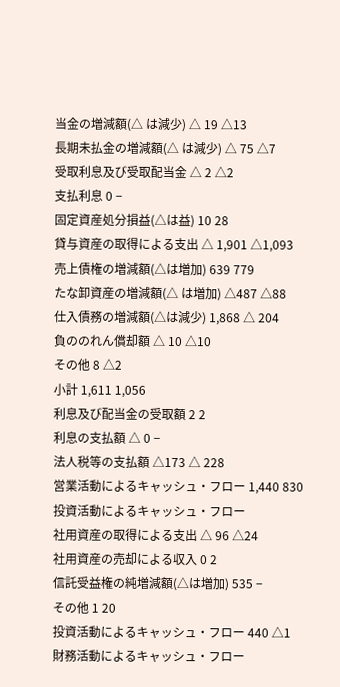当金の増減額(△ は減少) △ 19 △13
長期未払金の増減額(△ は減少) △ 75 △7
受取利息及び受取配当金 △ 2 △2
支払利息 0 −
固定資産処分損益(△は益) 10 28
貸与資産の取得による支出 △ 1,901 △1,093
売上債権の増減額(△は増加) 639 779
たな卸資産の増減額(△ は増加) △487 △88
仕入債務の増減額(△は減少) 1,868 △ 204
負ののれん償却額 △ 10 △10
その他 8 △2
小計 1,611 1,056
利息及び配当金の受取額 2 2
利息の支払額 △ 0 −
法人税等の支払額 △173 △ 228
営業活動によるキャッシュ・フロー 1,440 830
投資活動によるキャッシュ・フロー
社用資産の取得による支出 △ 96 △24
社用資産の売却による収入 0 2
信託受益権の純増減額(△は増加) 535 −
その他 1 20
投資活動によるキャッシュ・フロー 440 △1
財務活動によるキャッシュ・フロー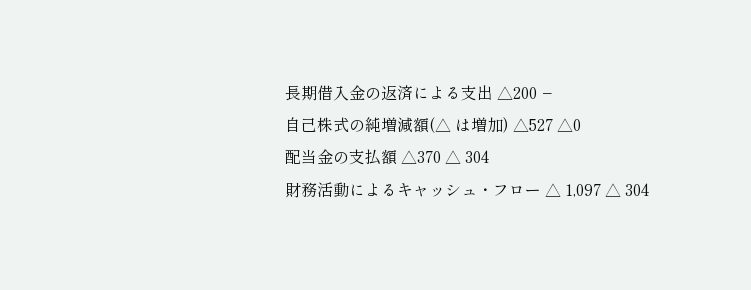長期借入金の返済による支出 △200 −
自己株式の純増減額(△ は増加) △527 △0
配当金の支払額 △370 △ 304
財務活動によるキャッシュ・フロー △ 1,097 △ 304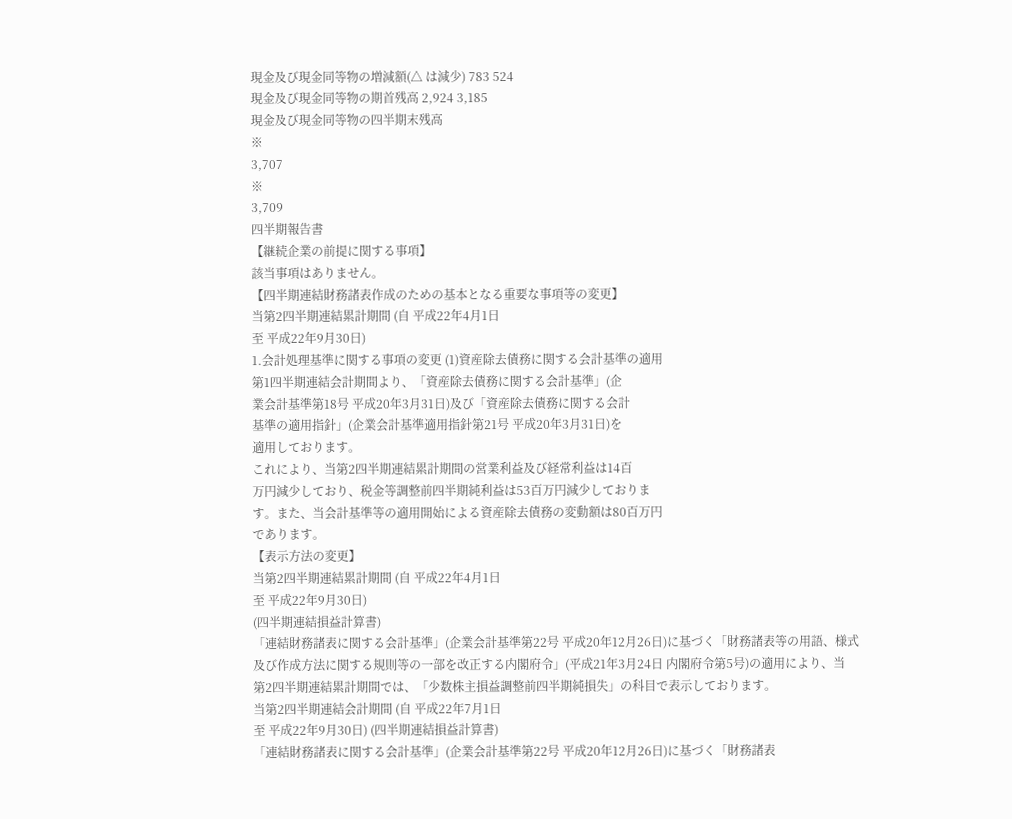現金及び現金同等物の増減額(△ は減少) 783 524
現金及び現金同等物の期首残高 2,924 3,185
現金及び現金同等物の四半期末残高
※
3,707
※
3,709
四半期報告書
【継続企業の前提に関する事項】
該当事項はありません。
【四半期連結財務諸表作成のための基本となる重要な事項等の変更】
当第2四半期連結累計期間 (自 平成22年4月1日
至 平成22年9月30日)
1.会計処理基準に関する事項の変更 (1)資産除去債務に関する会計基準の適用
第1四半期連結会計期間より、「資産除去債務に関する会計基準」(企
業会計基準第18号 平成20年3月31日)及び「資産除去債務に関する会計
基準の適用指針」(企業会計基準適用指針第21号 平成20年3月31日)を
適用しております。
これにより、当第2四半期連結累計期間の営業利益及び経常利益は14百
万円減少しており、税金等調整前四半期純利益は53百万円減少しておりま
す。また、当会計基準等の適用開始による資産除去債務の変動額は80百万円
であります。
【表示方法の変更】
当第2四半期連結累計期間 (自 平成22年4月1日
至 平成22年9月30日)
(四半期連結損益計算書)
「連結財務諸表に関する会計基準」(企業会計基準第22号 平成20年12月26日)に基づく「財務諸表等の用語、様式
及び作成方法に関する規則等の一部を改正する内閣府令」(平成21年3月24日 内閣府令第5号)の適用により、当
第2四半期連結累計期間では、「少数株主損益調整前四半期純損失」の科目で表示しております。
当第2四半期連結会計期間 (自 平成22年7月1日
至 平成22年9月30日) (四半期連結損益計算書)
「連結財務諸表に関する会計基準」(企業会計基準第22号 平成20年12月26日)に基づく「財務諸表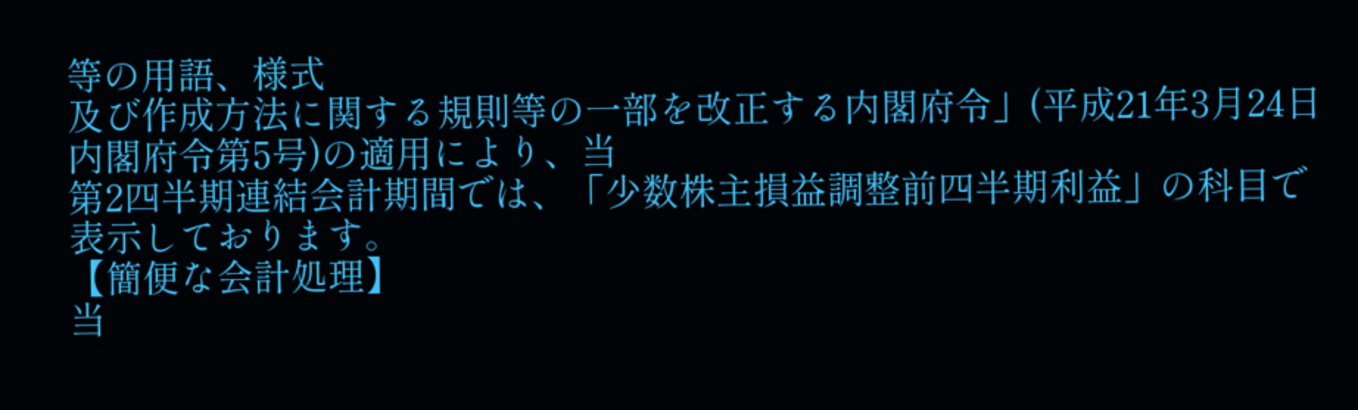等の用語、様式
及び作成方法に関する規則等の一部を改正する内閣府令」(平成21年3月24日 内閣府令第5号)の適用により、当
第2四半期連結会計期間では、「少数株主損益調整前四半期利益」の科目で表示しております。
【簡便な会計処理】
当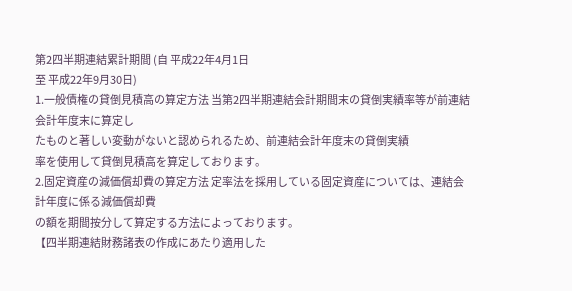第2四半期連結累計期間 (自 平成22年4月1日
至 平成22年9月30日)
1.一般債権の貸倒見積高の算定方法 当第2四半期連結会計期間末の貸倒実績率等が前連結会計年度末に算定し
たものと著しい変動がないと認められるため、前連結会計年度末の貸倒実績
率を使用して貸倒見積高を算定しております。
2.固定資産の減価償却費の算定方法 定率法を採用している固定資産については、連結会計年度に係る減価償却費
の額を期間按分して算定する方法によっております。
【四半期連結財務諸表の作成にあたり適用した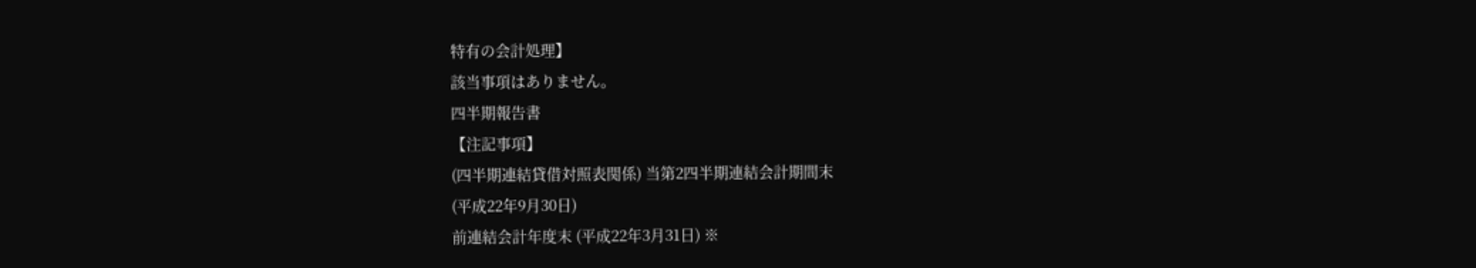特有の会計処理】
該当事項はありません。
四半期報告書
【注記事項】
(四半期連結貸借対照表関係) 当第2四半期連結会計期間末
(平成22年9月30日)
前連結会計年度末 (平成22年3月31日) ※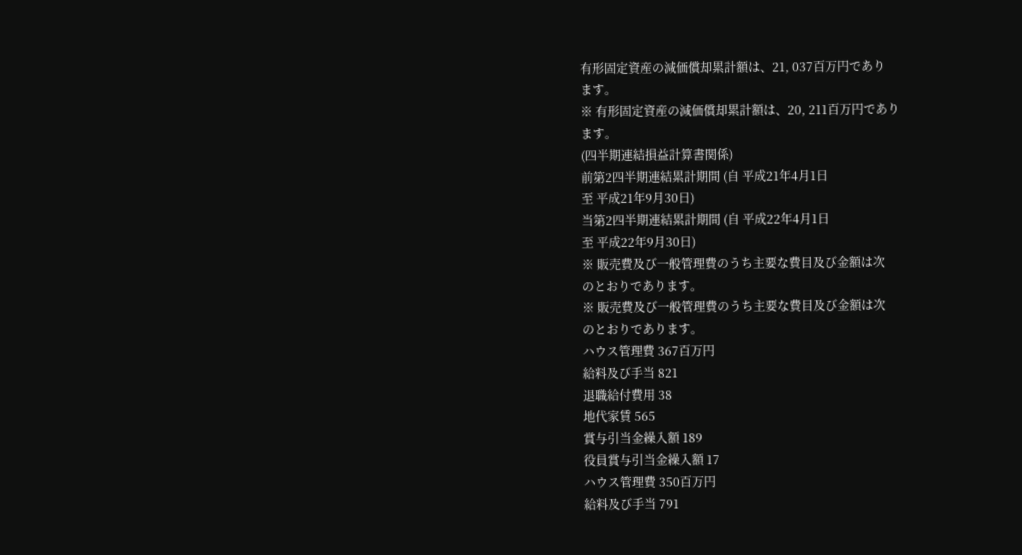有形固定資産の減価償却累計額は、21, 037百万円であり
ます。
※ 有形固定資産の減価償却累計額は、20, 211百万円であり
ます。
(四半期連結損益計算書関係)
前第2四半期連結累計期間 (自 平成21年4月1日
至 平成21年9月30日)
当第2四半期連結累計期間 (自 平成22年4月1日
至 平成22年9月30日)
※ 販売費及び一般管理費のうち主要な費目及び金額は次
のとおりであります。
※ 販売費及び一般管理費のうち主要な費目及び金額は次
のとおりであります。
ハウス管理費 367百万円
給料及び手当 821
退職給付費用 38
地代家賃 565
賞与引当金繰入額 189
役員賞与引当金繰入額 17
ハウス管理費 350百万円
給料及び手当 791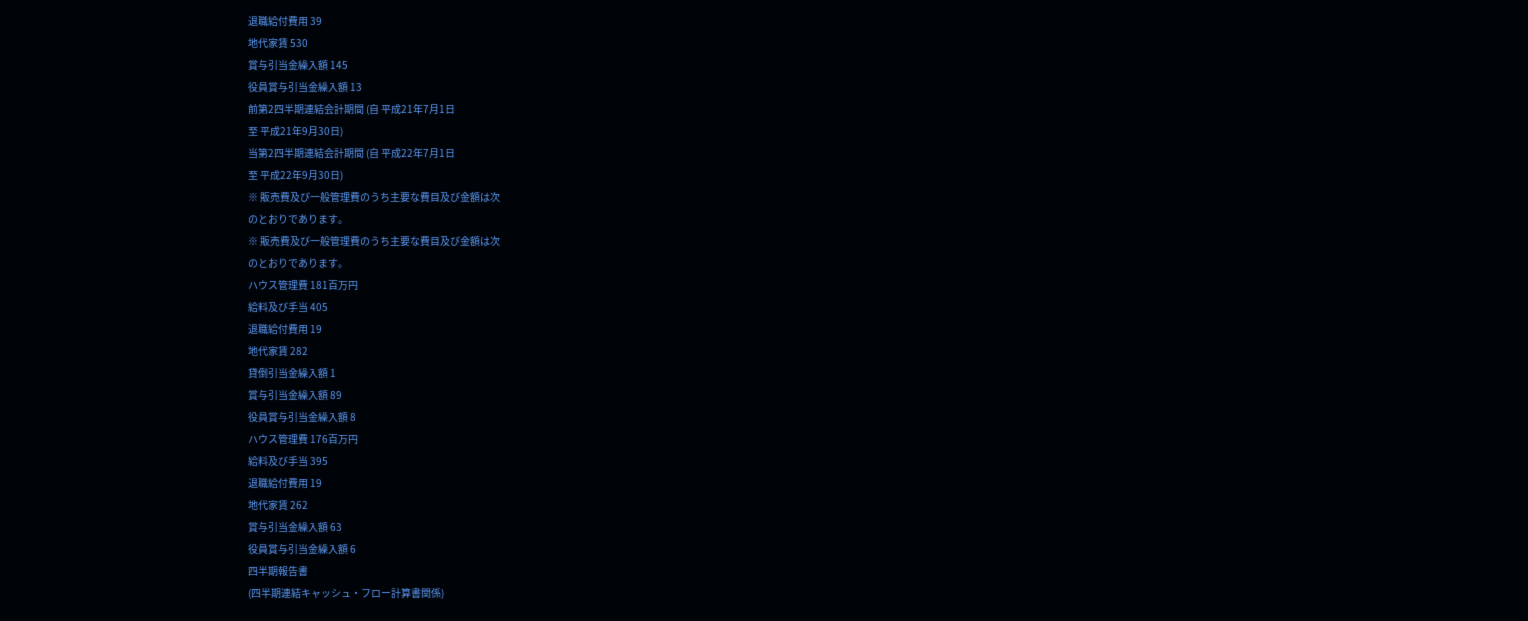退職給付費用 39
地代家賃 530
賞与引当金繰入額 145
役員賞与引当金繰入額 13
前第2四半期連結会計期間 (自 平成21年7月1日
至 平成21年9月30日)
当第2四半期連結会計期間 (自 平成22年7月1日
至 平成22年9月30日)
※ 販売費及び一般管理費のうち主要な費目及び金額は次
のとおりであります。
※ 販売費及び一般管理費のうち主要な費目及び金額は次
のとおりであります。
ハウス管理費 181百万円
給料及び手当 405
退職給付費用 19
地代家賃 282
貸倒引当金繰入額 1
賞与引当金繰入額 89
役員賞与引当金繰入額 8
ハウス管理費 176百万円
給料及び手当 395
退職給付費用 19
地代家賃 262
賞与引当金繰入額 63
役員賞与引当金繰入額 6
四半期報告書
(四半期連結キャッシュ・フロー計算書関係)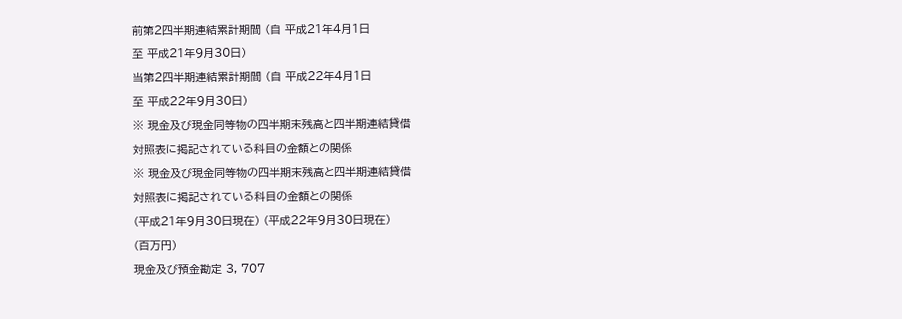前第2四半期連結累計期間 (自 平成21年4月1日
至 平成21年9月30日)
当第2四半期連結累計期間 (自 平成22年4月1日
至 平成22年9月30日)
※ 現金及び現金同等物の四半期末残高と四半期連結貸借
対照表に掲記されている科目の金額との関係
※ 現金及び現金同等物の四半期末残高と四半期連結貸借
対照表に掲記されている科目の金額との関係
(平成21年9月30日現在) (平成22年9月30日現在)
(百万円)
現金及び預金勘定 3, 707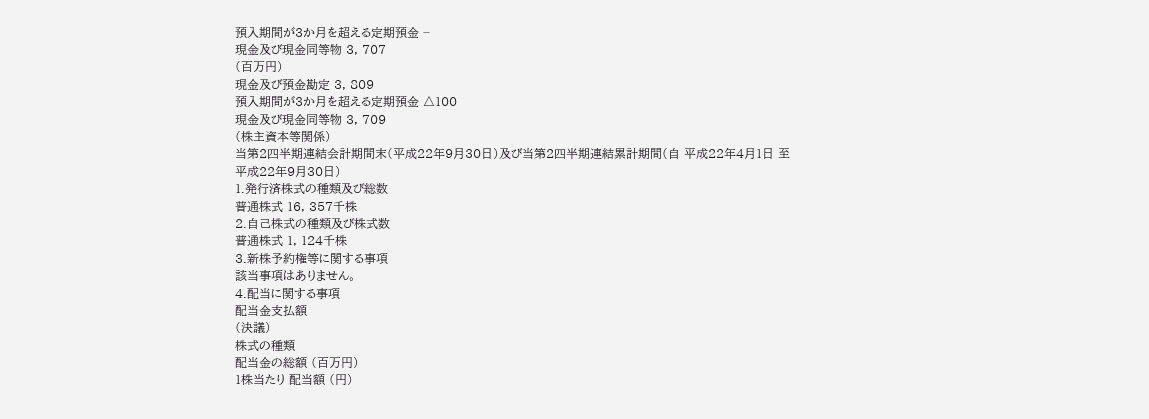預入期間が3か月を超える定期預金 −
現金及び現金同等物 3, 707
(百万円)
現金及び預金勘定 3, 809
預入期間が3か月を超える定期預金 △100
現金及び現金同等物 3, 709
(株主資本等関係)
当第2四半期連結会計期間末(平成22年9月30日)及び当第2四半期連結累計期間(自 平成22年4月1日 至
平成22年9月30日)
1.発行済株式の種類及び総数
普通株式 16, 357千株
2.自己株式の種類及び株式数
普通株式 1, 124千株
3.新株予約権等に関する事項
該当事項はありません。
4.配当に関する事項
配当金支払額
(決議)
株式の種類
配当金の総額 (百万円)
1株当たり 配当額 (円)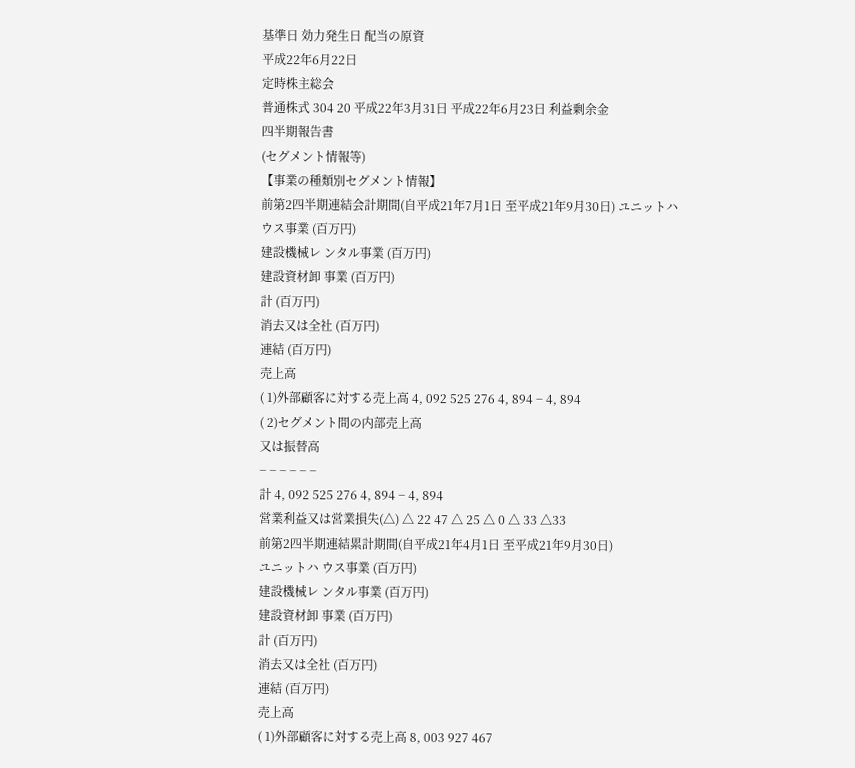基準日 効力発生日 配当の原資
平成22年6月22日
定時株主総会
普通株式 304 20 平成22年3月31日 平成22年6月23日 利益剰余金
四半期報告書
(セグメント情報等)
【事業の種類別セグメント情報】
前第2四半期連結会計期間(自平成21年7月1日 至平成21年9月30日) ユニットハ
ウス事業 (百万円)
建設機械レ ンタル事業 (百万円)
建設資材卸 事業 (百万円)
計 (百万円)
消去又は全社 (百万円)
連結 (百万円)
売上高
( 1)外部顧客に対する売上高 4, 092 525 276 4, 894 − 4, 894
( 2)セグメント間の内部売上高
又は振替高
− − − − − −
計 4, 092 525 276 4, 894 − 4, 894
営業利益又は営業損失(△) △ 22 47 △ 25 △ 0 △ 33 △33
前第2四半期連結累計期間(自平成21年4月1日 至平成21年9月30日)
ユニットハ ウス事業 (百万円)
建設機械レ ンタル事業 (百万円)
建設資材卸 事業 (百万円)
計 (百万円)
消去又は全社 (百万円)
連結 (百万円)
売上高
( 1)外部顧客に対する売上高 8, 003 927 467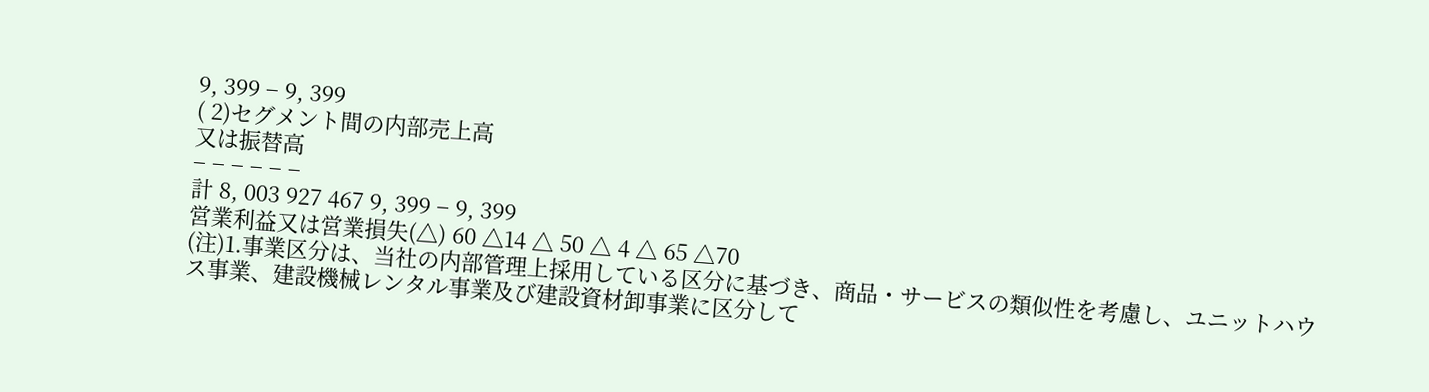9, 399 − 9, 399
( 2)セグメント間の内部売上高
又は振替高
− − − − − −
計 8, 003 927 467 9, 399 − 9, 399
営業利益又は営業損失(△) 60 △14 △ 50 △ 4 △ 65 △70
(注)1.事業区分は、当社の内部管理上採用している区分に基づき、商品・サービスの類似性を考慮し、ユニットハウ
ス事業、建設機械レンタル事業及び建設資材卸事業に区分して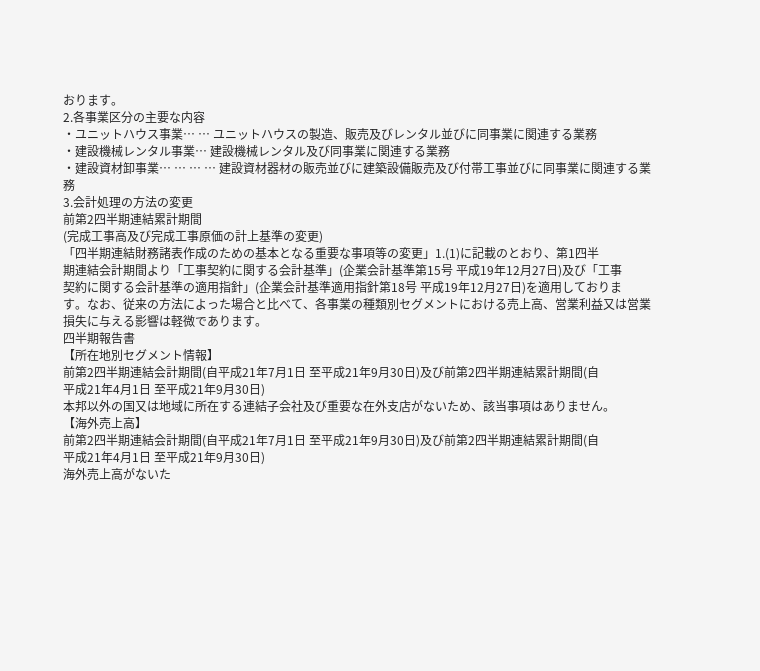おります。
2.各事業区分の主要な内容
・ユニットハウス事業… … ユニットハウスの製造、販売及びレンタル並びに同事業に関連する業務
・建設機械レンタル事業… 建設機械レンタル及び同事業に関連する業務
・建設資材卸事業… … … … 建設資材器材の販売並びに建築設備販売及び付帯工事並びに同事業に関連する業
務
3.会計処理の方法の変更
前第2四半期連結累計期間
(完成工事高及び完成工事原価の計上基準の変更)
「四半期連結財務諸表作成のための基本となる重要な事項等の変更」1.(1)に記載のとおり、第1四半
期連結会計期間より「工事契約に関する会計基準」(企業会計基準第15号 平成19年12月27日)及び「工事
契約に関する会計基準の適用指針」(企業会計基準適用指針第18号 平成19年12月27日)を適用しておりま
す。なお、従来の方法によった場合と比べて、各事業の種類別セグメントにおける売上高、営業利益又は営業
損失に与える影響は軽微であります。
四半期報告書
【所在地別セグメント情報】
前第2四半期連結会計期間(自平成21年7月1日 至平成21年9月30日)及び前第2四半期連結累計期間(自
平成21年4月1日 至平成21年9月30日)
本邦以外の国又は地域に所在する連結子会社及び重要な在外支店がないため、該当事項はありません。
【海外売上高】
前第2四半期連結会計期間(自平成21年7月1日 至平成21年9月30日)及び前第2四半期連結累計期間(自
平成21年4月1日 至平成21年9月30日)
海外売上高がないた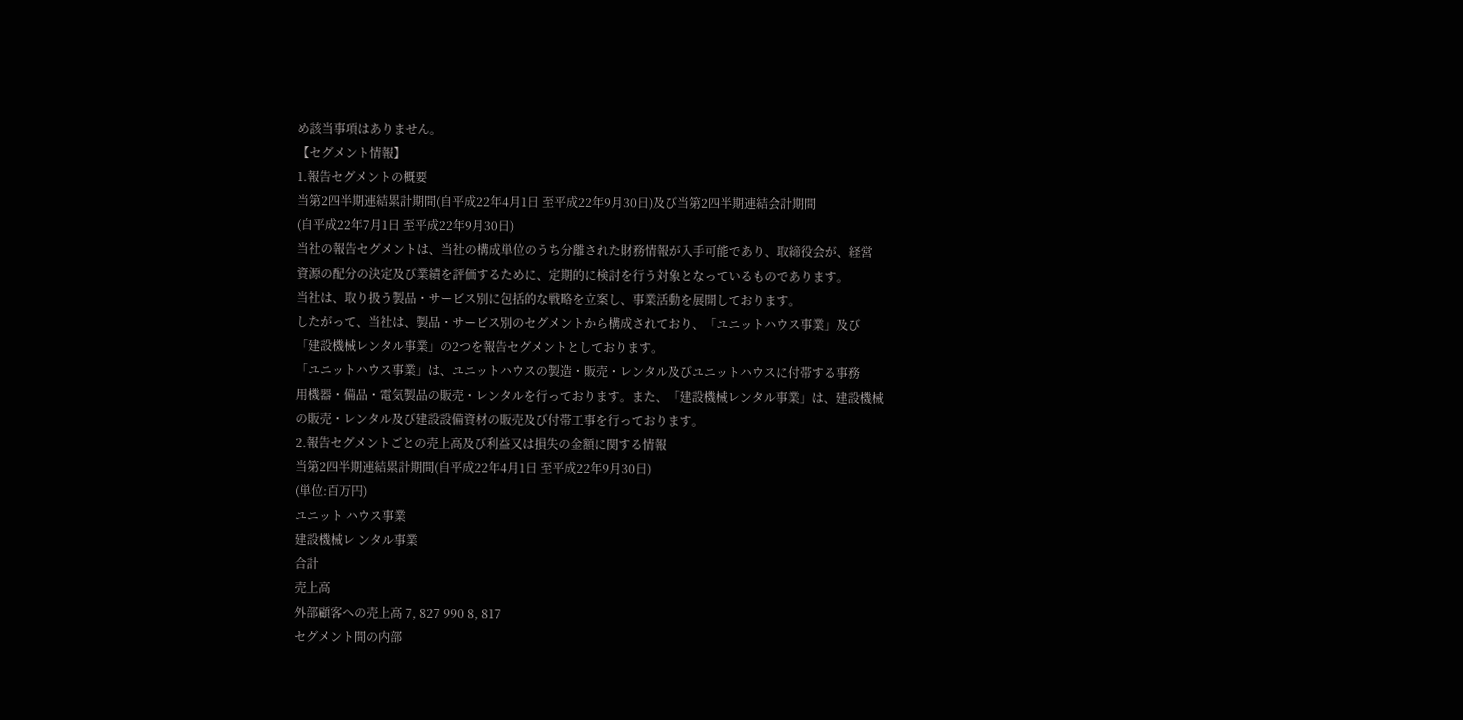め該当事項はありません。
【セグメント情報】
1.報告セグメントの概要
当第2四半期連結累計期間(自平成22年4月1日 至平成22年9月30日)及び当第2四半期連結会計期間
(自平成22年7月1日 至平成22年9月30日)
当社の報告セグメントは、当社の構成単位のうち分離された財務情報が入手可能であり、取締役会が、経営
資源の配分の決定及び業績を評価するために、定期的に検討を行う対象となっているものであります。
当社は、取り扱う製品・サービス別に包括的な戦略を立案し、事業活動を展開しております。
したがって、当社は、製品・サービス別のセグメントから構成されており、「ユニットハウス事業」及び
「建設機械レンタル事業」の2つを報告セグメントとしております。
「ユニットハウス事業」は、ユニットハウスの製造・販売・レンタル及びユニットハウスに付帯する事務
用機器・備品・電気製品の販売・レンタルを行っております。また、「建設機械レンタル事業」は、建設機械
の販売・レンタル及び建設設備資材の販売及び付帯工事を行っております。
2.報告セグメントごとの売上高及び利益又は損失の金額に関する情報
当第2四半期連結累計期間(自平成22年4月1日 至平成22年9月30日)
(単位:百万円)
ユニット ハウス事業
建設機械レ ンタル事業
合計
売上高
外部顧客への売上高 7, 827 990 8, 817
セグメント間の内部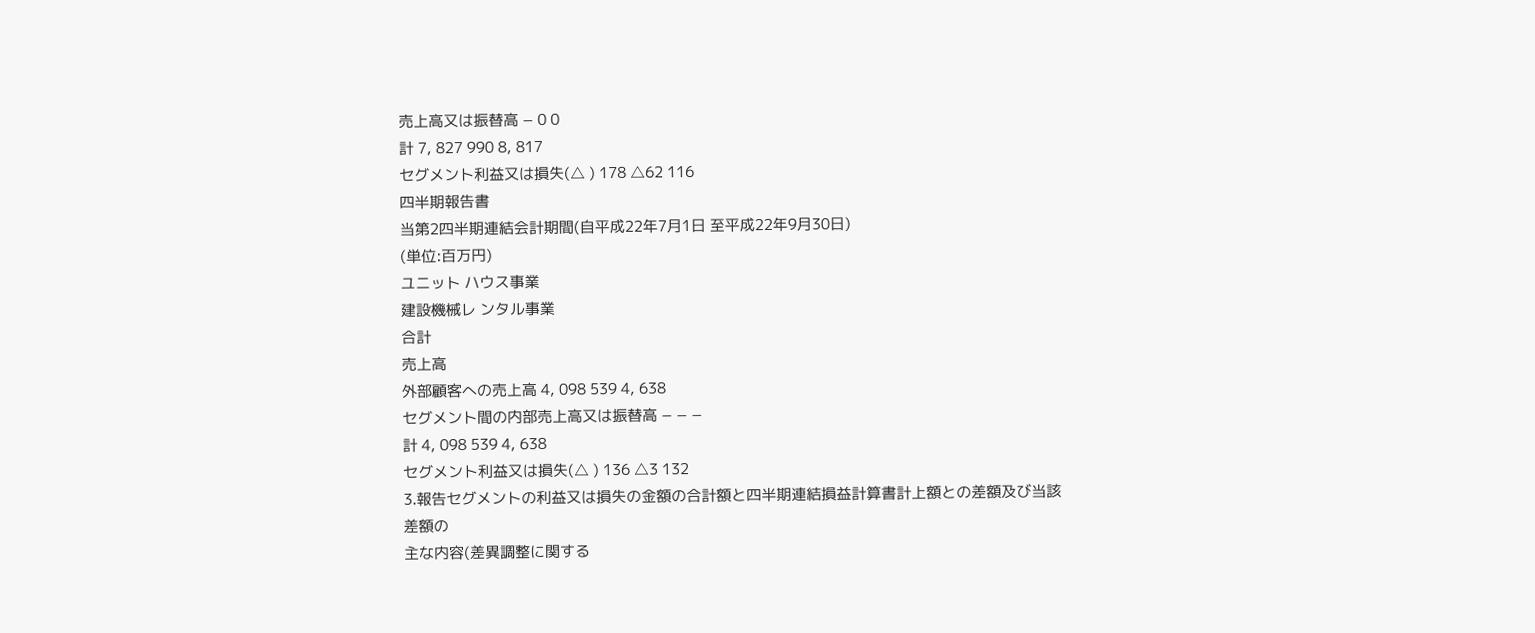売上高又は振替高 − 0 0
計 7, 827 990 8, 817
セグメント利益又は損失(△ ) 178 △62 116
四半期報告書
当第2四半期連結会計期間(自平成22年7月1日 至平成22年9月30日)
(単位:百万円)
ユニット ハウス事業
建設機械レ ンタル事業
合計
売上高
外部顧客への売上高 4, 098 539 4, 638
セグメント間の内部売上高又は振替高 − − −
計 4, 098 539 4, 638
セグメント利益又は損失(△ ) 136 △3 132
3.報告セグメントの利益又は損失の金額の合計額と四半期連結損益計算書計上額との差額及び当該差額の
主な内容(差異調整に関する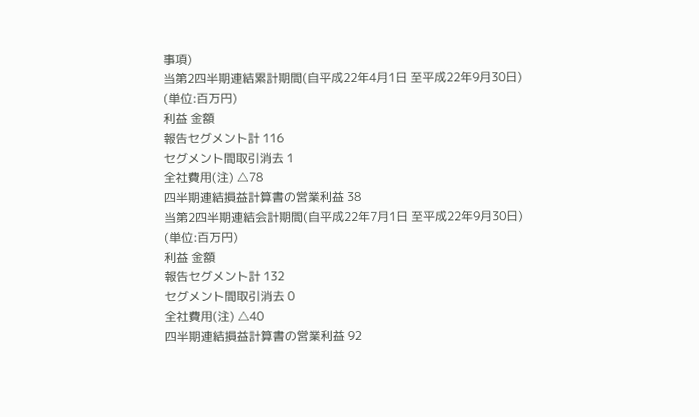事項)
当第2四半期連結累計期間(自平成22年4月1日 至平成22年9月30日)
(単位:百万円)
利益 金額
報告セグメント計 116
セグメント間取引消去 1
全社費用(注) △78
四半期連結損益計算書の営業利益 38
当第2四半期連結会計期間(自平成22年7月1日 至平成22年9月30日)
(単位:百万円)
利益 金額
報告セグメント計 132
セグメント間取引消去 0
全社費用(注) △40
四半期連結損益計算書の営業利益 92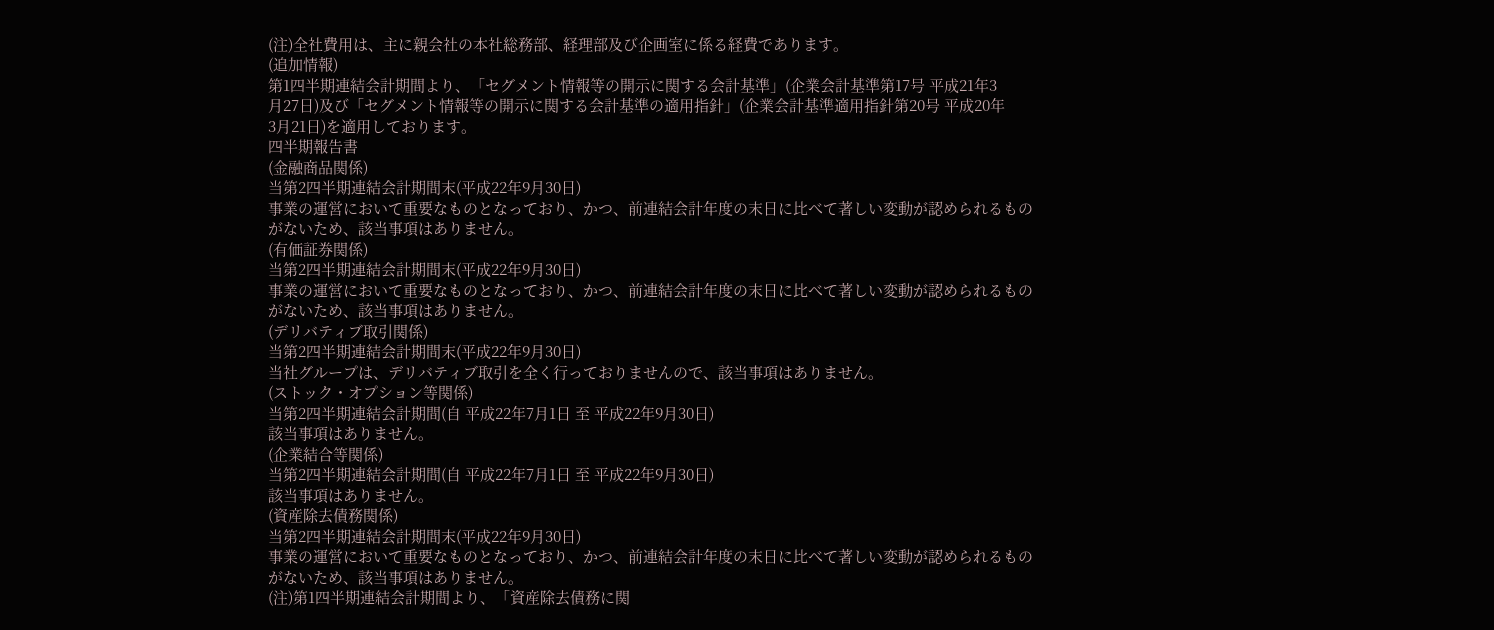(注)全社費用は、主に親会社の本社総務部、経理部及び企画室に係る経費であります。
(追加情報)
第1四半期連結会計期間より、「セグメント情報等の開示に関する会計基準」(企業会計基準第17号 平成21年3
月27日)及び「セグメント情報等の開示に関する会計基準の適用指針」(企業会計基準適用指針第20号 平成20年
3月21日)を適用しております。
四半期報告書
(金融商品関係)
当第2四半期連結会計期間末(平成22年9月30日)
事業の運営において重要なものとなっており、かつ、前連結会計年度の末日に比べて著しい変動が認められるもの
がないため、該当事項はありません。
(有価証券関係)
当第2四半期連結会計期間末(平成22年9月30日)
事業の運営において重要なものとなっており、かつ、前連結会計年度の末日に比べて著しい変動が認められるもの
がないため、該当事項はありません。
(デリバティブ取引関係)
当第2四半期連結会計期間末(平成22年9月30日)
当社グループは、デリバティブ取引を全く行っておりませんので、該当事項はありません。
(ストック・オプション等関係)
当第2四半期連結会計期間(自 平成22年7月1日 至 平成22年9月30日)
該当事項はありません。
(企業結合等関係)
当第2四半期連結会計期間(自 平成22年7月1日 至 平成22年9月30日)
該当事項はありません。
(資産除去債務関係)
当第2四半期連結会計期間末(平成22年9月30日)
事業の運営において重要なものとなっており、かつ、前連結会計年度の末日に比べて著しい変動が認められるもの
がないため、該当事項はありません。
(注)第1四半期連結会計期間より、「資産除去債務に関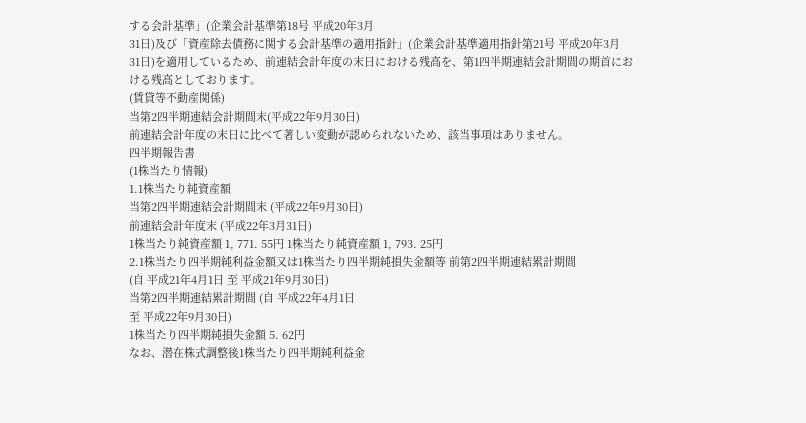する会計基準」(企業会計基準第18号 平成20年3月
31日)及び「資産除去債務に関する会計基準の適用指針」(企業会計基準適用指針第21号 平成20年3月
31日)を適用しているため、前連結会計年度の末日における残高を、第1四半期連結会計期間の期首にお
ける残高としております。
(賃貸等不動産関係)
当第2四半期連結会計期間末(平成22年9月30日)
前連結会計年度の末日に比べて著しい変動が認められないため、該当事項はありません。
四半期報告書
(1株当たり情報)
1.1株当たり純資産額
当第2四半期連結会計期間末 (平成22年9月30日)
前連結会計年度末 (平成22年3月31日)
1株当たり純資産額 1, 771. 55円 1株当たり純資産額 1, 793. 25円
2.1株当たり四半期純利益金額又は1株当たり四半期純損失金額等 前第2四半期連結累計期間
(自 平成21年4月1日 至 平成21年9月30日)
当第2四半期連結累計期間 (自 平成22年4月1日
至 平成22年9月30日)
1株当たり四半期純損失金額 5. 62円
なお、潜在株式調整後1株当たり四半期純利益金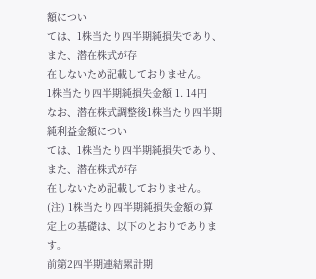額につい
ては、1株当たり四半期純損失であり、また、潜在株式が存
在しないため記載しておりません。
1株当たり四半期純損失金額 1. 14円
なお、潜在株式調整後1株当たり四半期純利益金額につい
ては、1株当たり四半期純損失であり、また、潜在株式が存
在しないため記載しておりません。
(注) 1株当たり四半期純損失金額の算定上の基礎は、以下のとおりであります。
前第2四半期連結累計期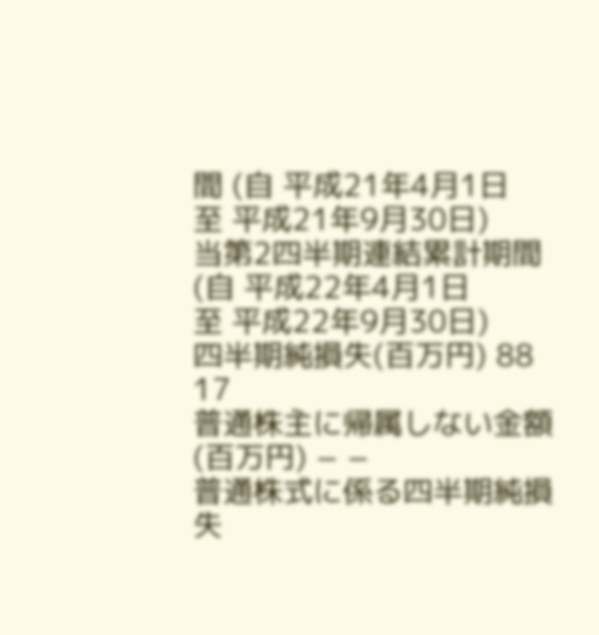間 (自 平成21年4月1日
至 平成21年9月30日)
当第2四半期連結累計期間 (自 平成22年4月1日
至 平成22年9月30日)
四半期純損失(百万円) 88 17
普通株主に帰属しない金額(百万円) − −
普通株式に係る四半期純損失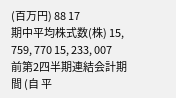(百万円) 88 17
期中平均株式数(株) 15, 759, 770 15, 233, 007
前第2四半期連結会計期間 (自 平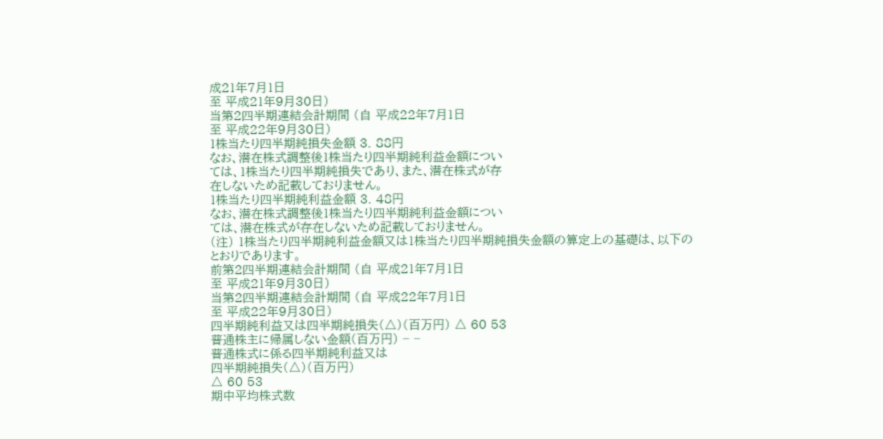成21年7月1日
至 平成21年9月30日)
当第2四半期連結会計期間 (自 平成22年7月1日
至 平成22年9月30日)
1株当たり四半期純損失金額 3. 88円
なお、潜在株式調整後1株当たり四半期純利益金額につい
ては、1株当たり四半期純損失であり、また、潜在株式が存
在しないため記載しておりません。
1株当たり四半期純利益金額 3. 48円
なお、潜在株式調整後1株当たり四半期純利益金額につい
ては、潜在株式が存在しないため記載しておりません。
(注) 1株当たり四半期純利益金額又は1株当たり四半期純損失金額の算定上の基礎は、以下のとおりであります。
前第2四半期連結会計期間 (自 平成21年7月1日
至 平成21年9月30日)
当第2四半期連結会計期間 (自 平成22年7月1日
至 平成22年9月30日)
四半期純利益又は四半期純損失(△)(百万円) △ 60 53
普通株主に帰属しない金額(百万円) − −
普通株式に係る四半期純利益又は
四半期純損失(△)(百万円)
△ 60 53
期中平均株式数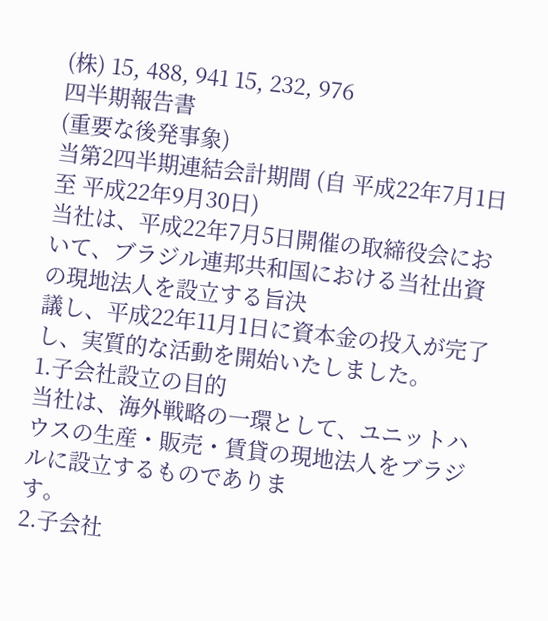(株) 15, 488, 941 15, 232, 976
四半期報告書
(重要な後発事象)
当第2四半期連結会計期間 (自 平成22年7月1日
至 平成22年9月30日)
当社は、平成22年7月5日開催の取締役会において、ブラジル連邦共和国における当社出資の現地法人を設立する旨決
議し、平成22年11月1日に資本金の投入が完了し、実質的な活動を開始いたしました。
1.子会社設立の目的
当社は、海外戦略の一環として、ユニットハウスの生産・販売・賃貸の現地法人をブラジルに設立するものでありま
す。
2.子会社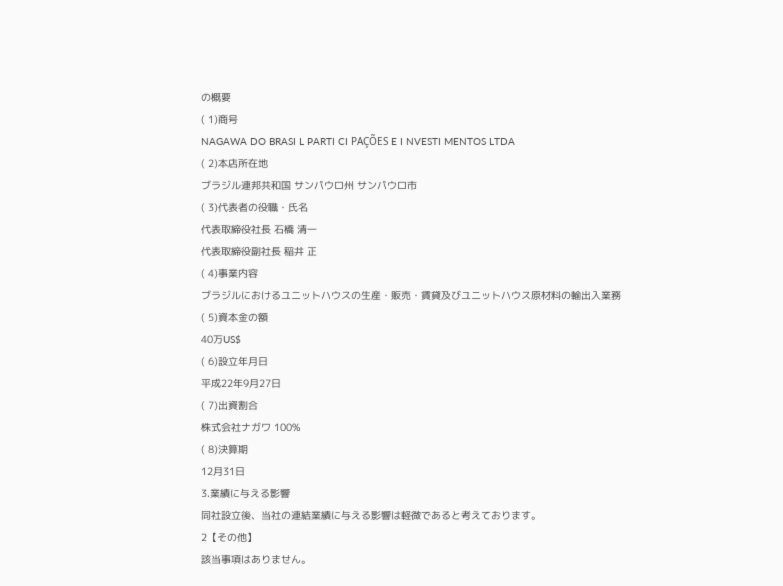の概要
( 1)商号
NAGAWA DO BRASI L PARTI CI PAÇÕES E I NVESTI MENTOS LTDA
( 2)本店所在地
ブラジル連邦共和国 サンパウロ州 サンパウロ市
( 3)代表者の役職・氏名
代表取締役社長 石橋 清一
代表取締役副社長 稲井 正
( 4)事業内容
ブラジルにおけるユニットハウスの生産・販売・賃貸及びユニットハウス原材料の輸出入業務
( 5)資本金の額
40万US$
( 6)設立年月日
平成22年9月27日
( 7)出資割合
株式会社ナガワ 100%
( 8)決算期
12月31日
3.業績に与える影響
同社設立後、当社の連結業績に与える影響は軽微であると考えております。
2【その他】
該当事項はありません。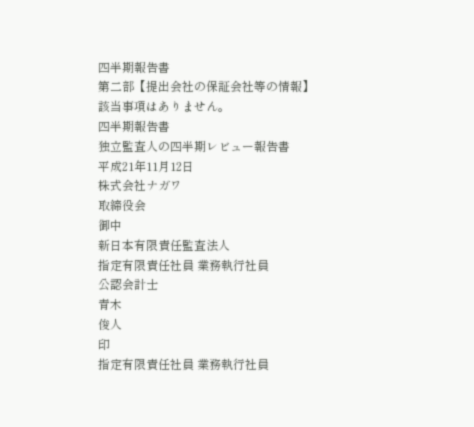四半期報告書
第二部【提出会社の保証会社等の情報】
該当事項はありません。
四半期報告書
独立監査人の四半期レビュー報告書
平成21年11月12日
株式会社ナガワ
取締役会
御中
新日本有限責任監査法人
指定有限責任社員 業務執行社員
公認会計士
青木
俊人
印
指定有限責任社員 業務執行社員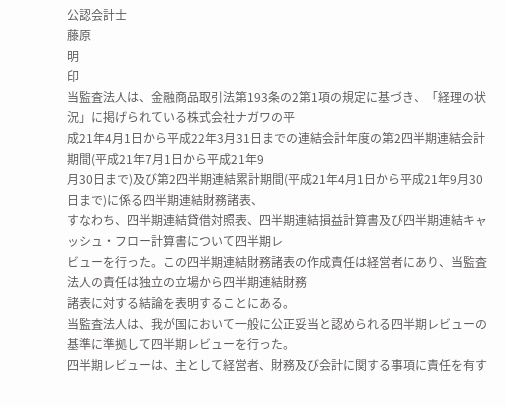公認会計士
藤原
明
印
当監査法人は、金融商品取引法第193条の2第1項の規定に基づき、「経理の状況」に掲げられている株式会社ナガワの平
成21年4月1日から平成22年3月31日までの連結会計年度の第2四半期連結会計期間(平成21年7月1日から平成21年9
月30日まで)及び第2四半期連結累計期間(平成21年4月1日から平成21年9月30日まで)に係る四半期連結財務諸表、
すなわち、四半期連結貸借対照表、四半期連結損益計算書及び四半期連結キャッシュ・フロー計算書について四半期レ
ビューを行った。この四半期連結財務諸表の作成責任は経営者にあり、当監査法人の責任は独立の立場から四半期連結財務
諸表に対する結論を表明することにある。
当監査法人は、我が国において一般に公正妥当と認められる四半期レビューの基準に準拠して四半期レビューを行った。
四半期レビューは、主として経営者、財務及び会計に関する事項に責任を有す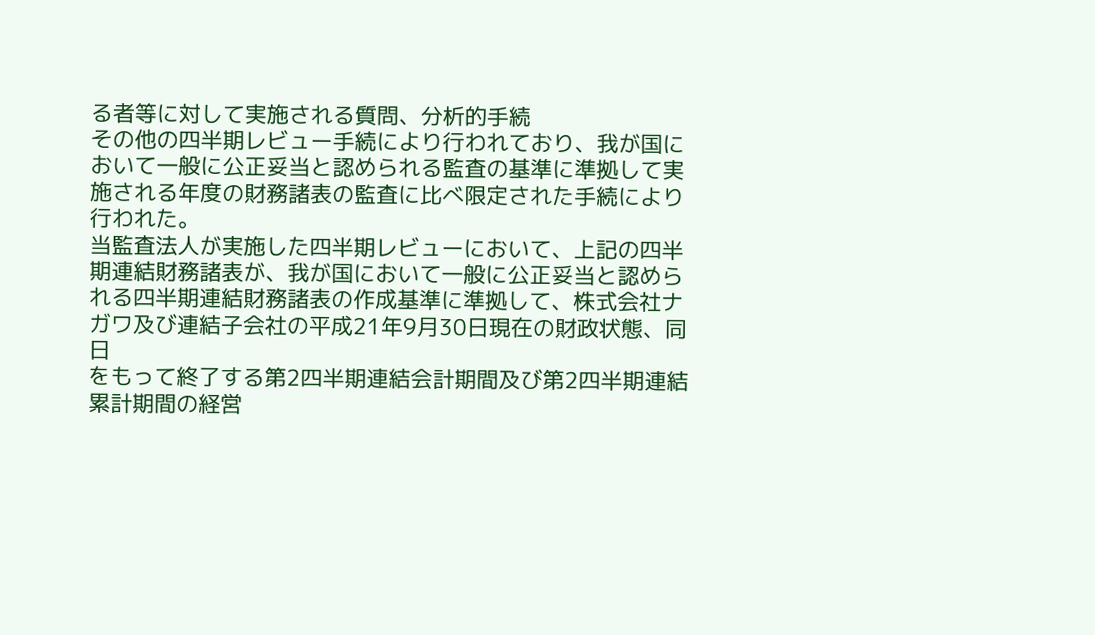る者等に対して実施される質問、分析的手続
その他の四半期レビュー手続により行われており、我が国において一般に公正妥当と認められる監査の基準に準拠して実
施される年度の財務諸表の監査に比べ限定された手続により行われた。
当監査法人が実施した四半期レビューにおいて、上記の四半期連結財務諸表が、我が国において一般に公正妥当と認めら
れる四半期連結財務諸表の作成基準に準拠して、株式会社ナガワ及び連結子会社の平成21年9月30日現在の財政状態、同日
をもって終了する第2四半期連結会計期間及び第2四半期連結累計期間の経営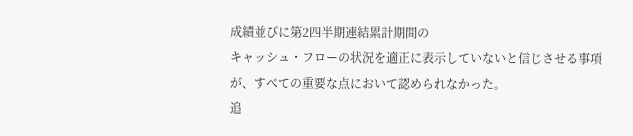成績並びに第2四半期連結累計期間の
キャッシュ・フローの状況を適正に表示していないと信じさせる事項が、すべての重要な点において認められなかった。
追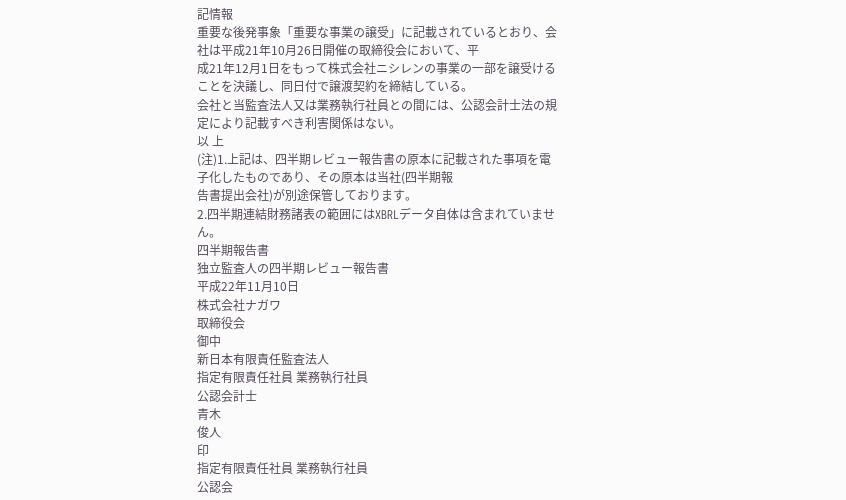記情報
重要な後発事象「重要な事業の譲受」に記載されているとおり、会社は平成21年10月26日開催の取締役会において、平
成21年12月1日をもって株式会社ニシレンの事業の一部を譲受けることを決議し、同日付で譲渡契約を締結している。
会社と当監査法人又は業務執行社員との間には、公認会計士法の規定により記載すべき利害関係はない。
以 上
(注)1.上記は、四半期レビュー報告書の原本に記載された事項を電子化したものであり、その原本は当社(四半期報
告書提出会社)が別途保管しております。
2.四半期連結財務諸表の範囲にはXBRLデータ自体は含まれていません。
四半期報告書
独立監査人の四半期レビュー報告書
平成22年11月10日
株式会社ナガワ
取締役会
御中
新日本有限責任監査法人
指定有限責任社員 業務執行社員
公認会計士
青木
俊人
印
指定有限責任社員 業務執行社員
公認会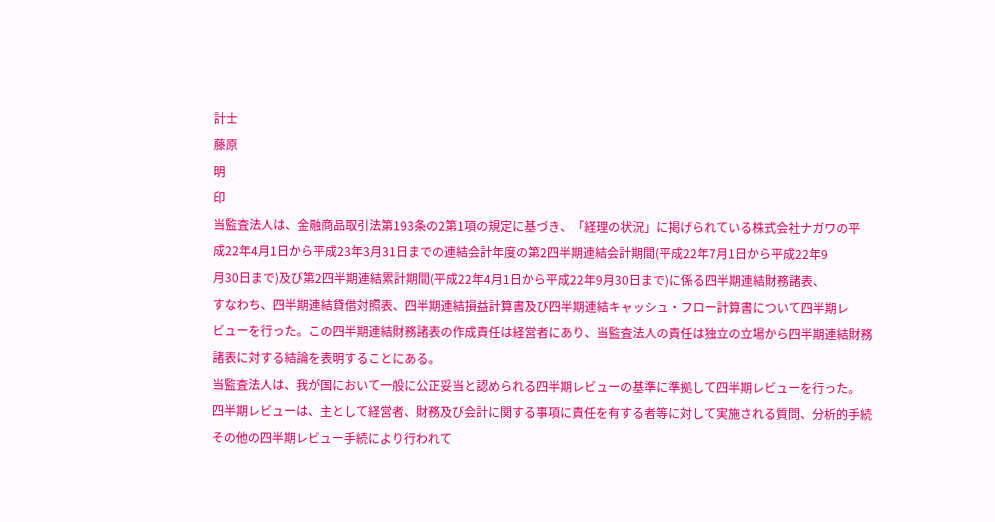計士
藤原
明
印
当監査法人は、金融商品取引法第193条の2第1項の規定に基づき、「経理の状況」に掲げられている株式会社ナガワの平
成22年4月1日から平成23年3月31日までの連結会計年度の第2四半期連結会計期間(平成22年7月1日から平成22年9
月30日まで)及び第2四半期連結累計期間(平成22年4月1日から平成22年9月30日まで)に係る四半期連結財務諸表、
すなわち、四半期連結貸借対照表、四半期連結損益計算書及び四半期連結キャッシュ・フロー計算書について四半期レ
ビューを行った。この四半期連結財務諸表の作成責任は経営者にあり、当監査法人の責任は独立の立場から四半期連結財務
諸表に対する結論を表明することにある。
当監査法人は、我が国において一般に公正妥当と認められる四半期レビューの基準に準拠して四半期レビューを行った。
四半期レビューは、主として経営者、財務及び会計に関する事項に責任を有する者等に対して実施される質問、分析的手続
その他の四半期レビュー手続により行われて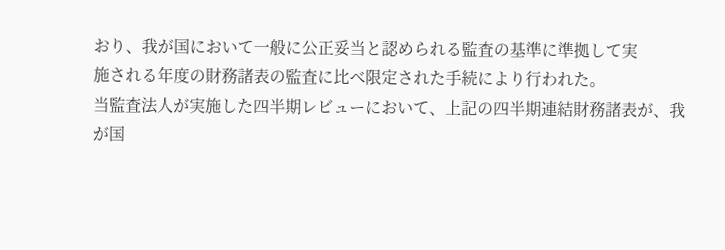おり、我が国において一般に公正妥当と認められる監査の基準に準拠して実
施される年度の財務諸表の監査に比べ限定された手続により行われた。
当監査法人が実施した四半期レビューにおいて、上記の四半期連結財務諸表が、我が国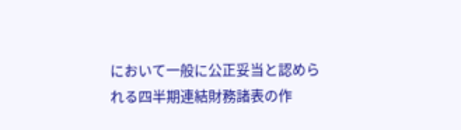において一般に公正妥当と認めら
れる四半期連結財務諸表の作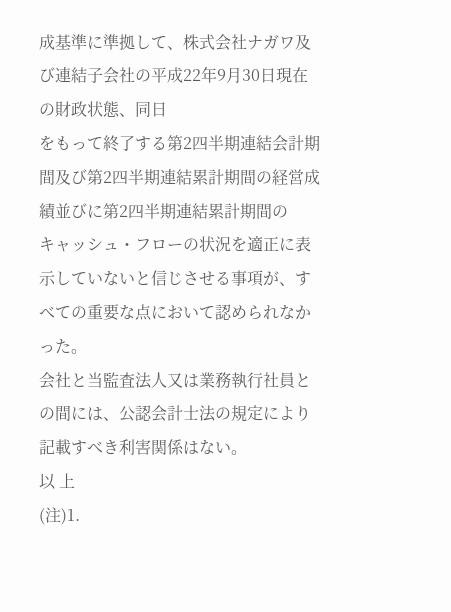成基準に準拠して、株式会社ナガワ及び連結子会社の平成22年9月30日現在の財政状態、同日
をもって終了する第2四半期連結会計期間及び第2四半期連結累計期間の経営成績並びに第2四半期連結累計期間の
キャッシュ・フローの状況を適正に表示していないと信じさせる事項が、すべての重要な点において認められなかった。
会社と当監査法人又は業務執行社員との間には、公認会計士法の規定により記載すべき利害関係はない。
以 上
(注)1.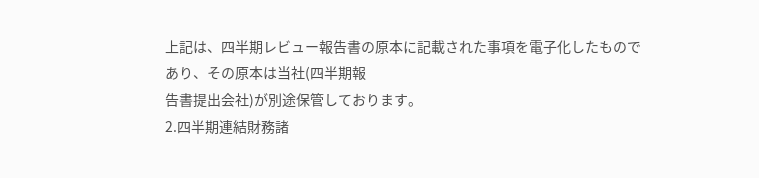上記は、四半期レビュー報告書の原本に記載された事項を電子化したものであり、その原本は当社(四半期報
告書提出会社)が別途保管しております。
2.四半期連結財務諸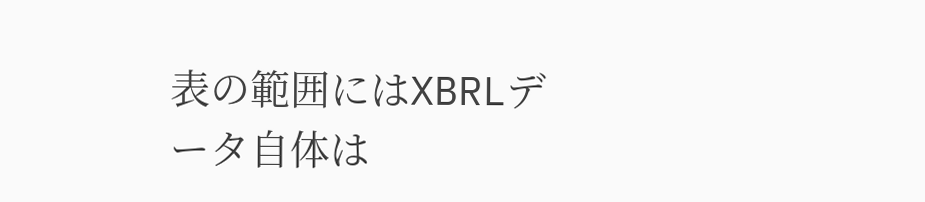表の範囲にはXBRLデータ自体は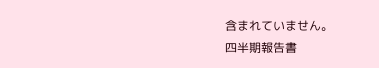含まれていません。
四半期報告書